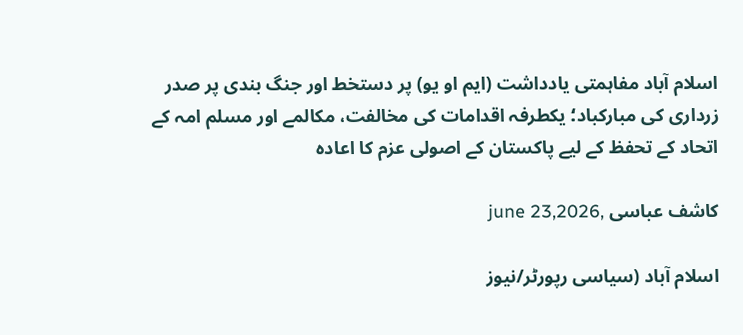اسلام آباد مفاہمتی یادداشت (ایم او یو) پر دستخط اور جنگ بندی پر صدر زرداری کی مبارکباد؛ یکطرفہ اقدامات کی مخالفت، مکالمے اور مسلم امہ کے اتحاد کے تحفظ کے لیے پاکستان کے اصولی عزم کا اعادہ

کاشف عباسی ,june 23,2026

اسلام آباد (سیاسی رپورٹر/نیوز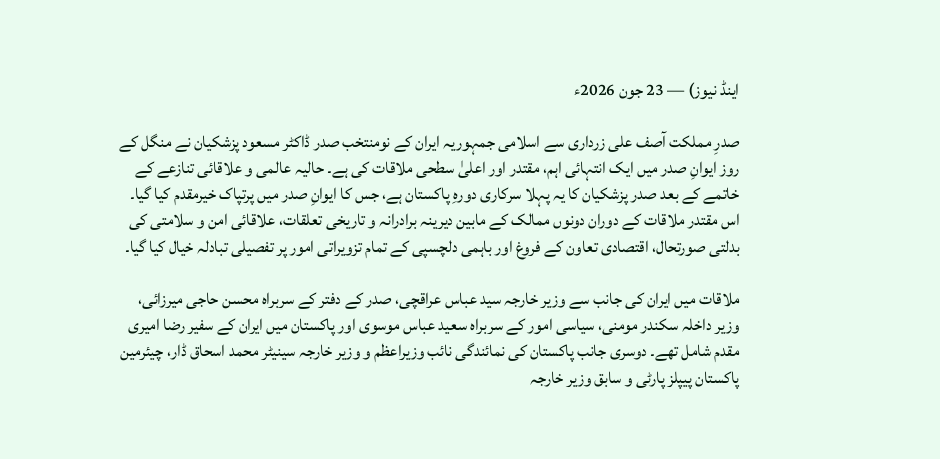اینڈ نیوز) — 23 جون 2026ء

صدرِ مملکت آصف علی زرداری سے اسلامی جمہوریہ ایران کے نومنتخب صدر ڈاکٹر مسعود پزشکیان نے منگل کے روز ایوانِ صدر میں ایک انتہائی اہم، مقتدر اور اعلیٰ سطحی ملاقات کی ہے۔ حالیہ عالمی و علاقائی تنازعے کے خاتمے کے بعد صدر پزشکیان کا یہ پہلا سرکاری دورہِ پاکستان ہے، جس کا ایوانِ صدر میں پرتپاک خیرمقدم کیا گیا۔ اس مقتدر ملاقات کے دوران دونوں ممالک کے مابین دیرینہ برادرانہ و تاریخی تعلقات، علاقائی امن و سلامتی کی بدلتی صورتحال، اقتصادی تعاون کے فروغ اور باہمی دلچسپی کے تمام تزویراتی امور پر تفصیلی تبادلہ خیال کیا گیا۔

ملاقات میں ایران کی جانب سے وزیر خارجہ سید عباس عراقچی، صدر کے دفتر کے سربراہ محسن حاجی میرزائی، وزیر داخلہ سکندر مومنی، سیاسی امور کے سربراہ سعید عباس موسوی اور پاکستان میں ایران کے سفیر رضا امیری مقدم شامل تھے۔ دوسری جانب پاکستان کی نمائندگی نائب وزیراعظم و وزیر خارجہ سینیٹر محمد اسحاق ڈار، چیئرمین پاکستان پیپلز پارٹی و سابق وزیر خارجہ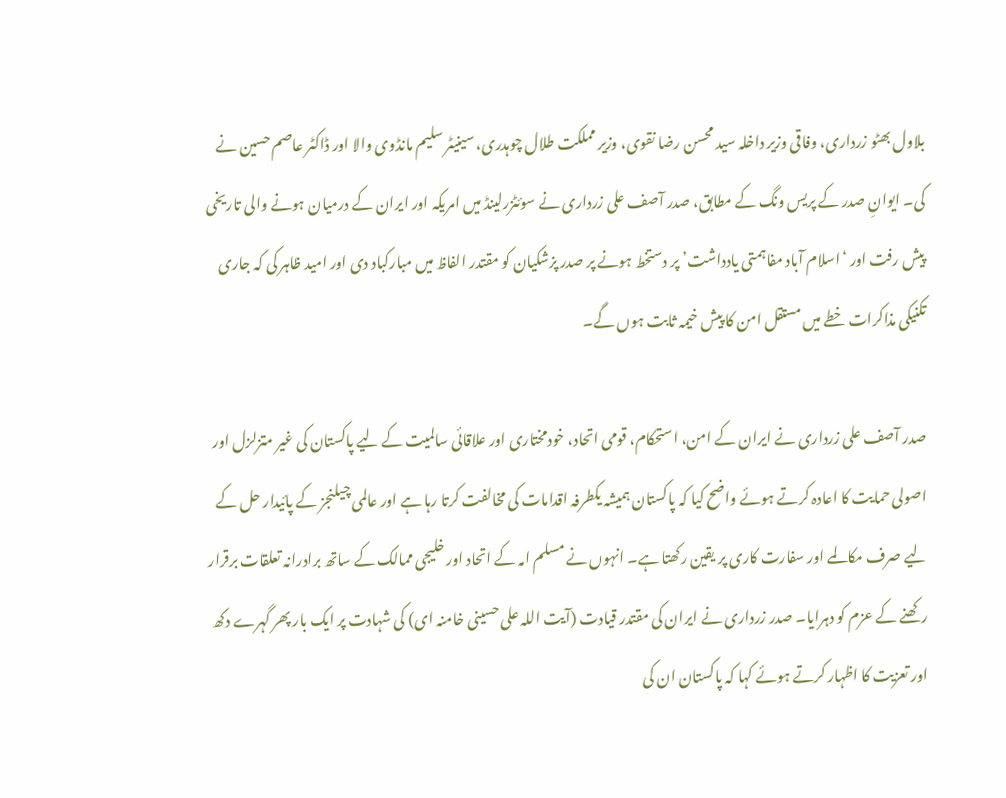بلاول بھٹو زرداری، وفاقی وزیر داخلہ سید محسن رضا نقوی، وزیر مملکت طلال چوہدری، سینیٹر سلیم مانڈوی والا اور ڈاکٹر عاصم حسین نے کی۔ ایوانِ صدر کے پریس ونگ کے مطابق، صدر آصف علی زرداری نے سوئٹزرلینڈ میں امریکہ اور ایران کے درمیان ہونے والی تاریخی پیش رفت اور ‘اسلام آباد مفاہمتی یادداشت’ پر دستخط ہونے پر صدر پزشکیان کو مقتدر الفاظ میں مبارکباد دی اور امید ظاہر کی کہ جاری تکنیکی مذاکرات خطے میں مستقل امن کا پیش خیمہ ثابت ہوں گے۔

صدر آصف علی زرداری نے ایران کے امن، استحکام، قومی اتحاد، خودمختاری اور علاقائی سالمیت کے لیے پاکستان کی غیر متزلزل اور اصولی حمایت کا اعادہ کرتے ہوئے واضح کیا کہ پاکستان ہمیشہ یکطرفہ اقدامات کی مخالفت کرتا رہا ہے اور عالمی چیلنجز کے پائیدار حل کے لیے صرف مکالمے اور سفارت کاری پر یقین رکھتا ہے۔ انہوں نے مسلم امہ کے اتحاد اور خلیجی ممالک کے ساتھ برادرانہ تعلقات برقرار رکھنے کے عزم کو دہرایا۔ صدر زرداری نے ایران کی مقتدر قیادت (آیت اللہ علی حسینی خامنہ ای) کی شہادت پر ایک بار پھر گہرے دکھ اور تعزیت کا اظہار کرتے ہوئے کہا کہ پاکستان ان کی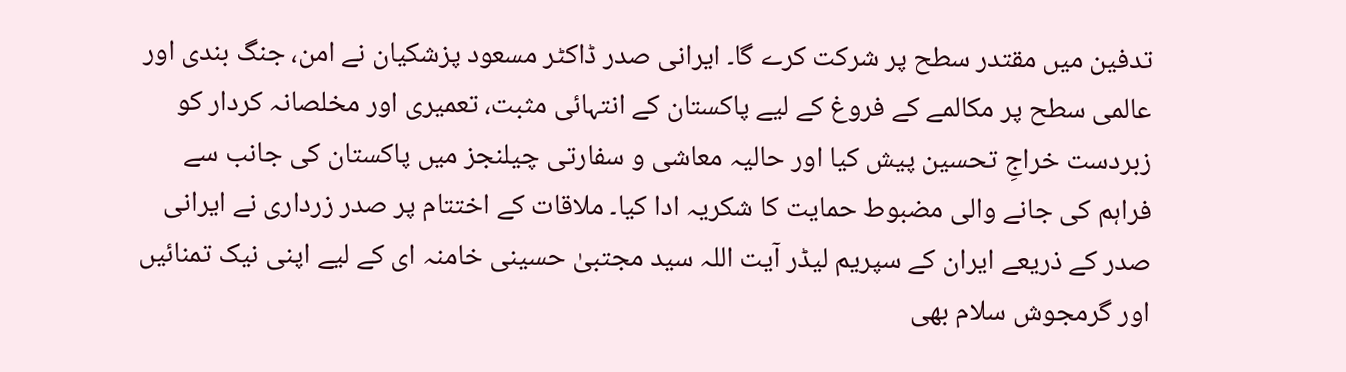تدفین میں مقتدر سطح پر شرکت کرے گا۔ ایرانی صدر ڈاکٹر مسعود پزشکیان نے امن، جنگ بندی اور عالمی سطح پر مکالمے کے فروغ کے لیے پاکستان کے انتہائی مثبت، تعمیری اور مخلصانہ کردار کو زبردست خراجِ تحسین پیش کیا اور حالیہ معاشی و سفارتی چیلنجز میں پاکستان کی جانب سے فراہم کی جانے والی مضبوط حمایت کا شکریہ ادا کیا۔ ملاقات کے اختتام پر صدر زرداری نے ایرانی صدر کے ذریعے ایران کے سپریم لیڈر آیت اللہ سید مجتبیٰ حسینی خامنہ ای کے لیے اپنی نیک تمنائیں اور گرمجوش سلام بھی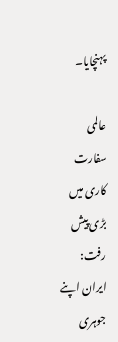پہنچایا۔

عالمی سفارت کاری میں بڑی پیش رفت: ایران اپنے جوہری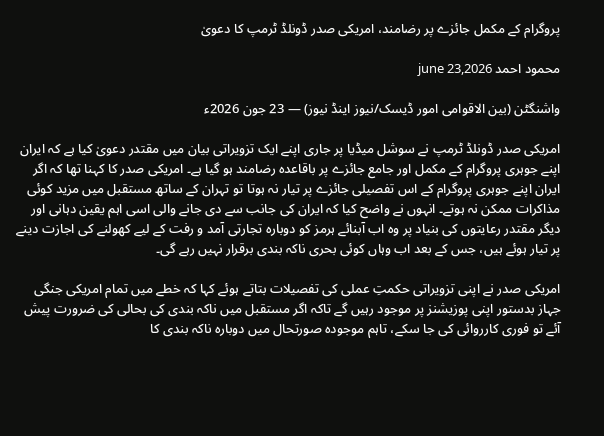پروگرام کے مکمل جائزے پر رضامند، امریکی صدر ڈونلڈ ٹرمپ کا دعویٰ

محمود احمد june 23,2026

واشنگٹن (بین الاقوامی امور ڈیسک/نیوز اینڈ نیوز) — 23 جون 2026ء

امریکی صدر ڈونلڈ ٹرمپ نے سوشل میڈیا پر جاری اپنے ایک تزویراتی بیان میں مقتدر دعویٰ کیا ہے کہ ایران اپنے جوہری پروگرام کے مکمل اور جامع جائزے پر باقاعدہ رضامند ہو گیا ہے۔ امریکی صدر کا کہنا تھا کہ اگر ایران اپنے جوہری پروگرام کے اس تفصیلی جائزے پر تیار نہ ہوتا تو تہران کے ساتھ مستقبل میں مزید کوئی مذاکرات ممکن نہ ہوتے۔ انہوں نے واضح کیا کہ ایران کی جانب سے دی جانے والی اسی اہم یقین دہانی اور دیگر مقتدر رعایتوں کی بنیاد پر وہ اب آبنائے ہرمز کو دوبارہ تجارتی آمد و رفت کے لیے کھولنے کی اجازت دینے پر تیار ہوئے ہیں، جس کے بعد اب وہاں کوئی بحری ناکہ بندی برقرار نہیں رہے گی۔

امریکی صدر نے اپنی تزویراتی حکمتِ عملی کی تفصیلات بتاتے ہوئے کہا کہ خطے میں تمام امریکی جنگی جہاز بدستور اپنی پوزیشنز پر موجود رہیں گے تاکہ اگر مستقبل میں ناکہ بندی کی بحالی کی ضرورت پیش آئے تو فوری کارروائی کی جا سکے، تاہم موجودہ صورتحال میں دوبارہ ناکہ بندی کا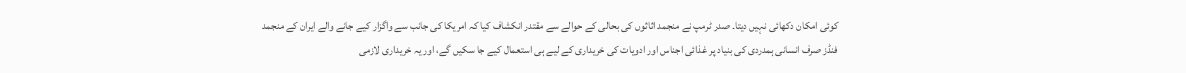کوئی امکان دکھائی نہیں دیتا۔ صدر ٹرمپ نے منجمد اثاثوں کی بحالی کے حوالے سے مقتدر انکشاف کیا کہ امریکا کی جانب سے واگزار کیے جانے والے ایران کے منجمد فنڈز صرف انسانی ہمدردی کی بنیاد پر غذائی اجناس اور ادویات کی خریداری کے لیے ہی استعمال کیے جا سکیں گے، اور یہ خریداری لازمی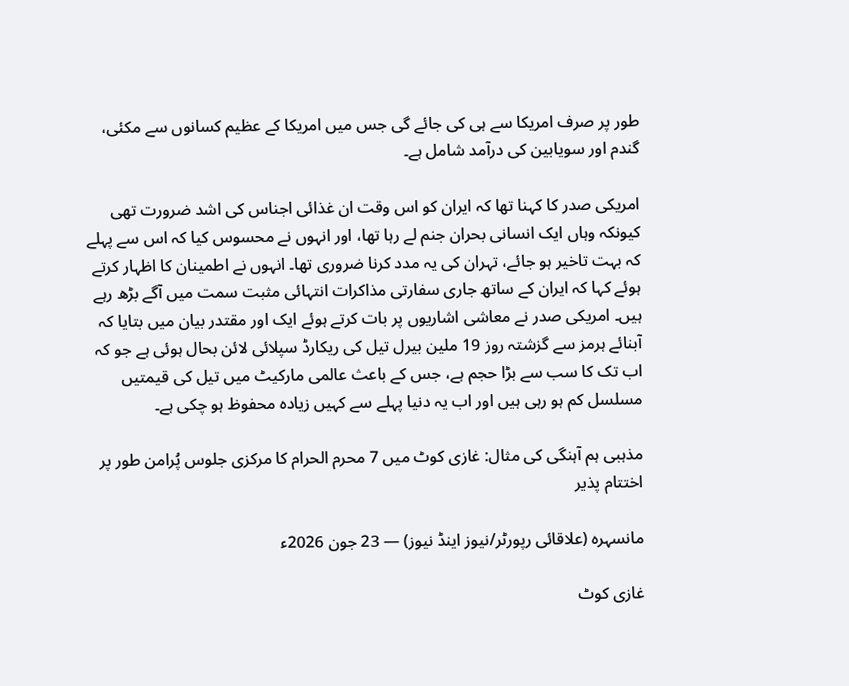طور پر صرف امریکا سے ہی کی جائے گی جس میں امریکا کے عظیم کسانوں سے مکئی، گندم اور سویابین کی درآمد شامل ہے۔

امریکی صدر کا کہنا تھا کہ ایران کو اس وقت ان غذائی اجناس کی اشد ضرورت تھی کیونکہ وہاں ایک انسانی بحران جنم لے رہا تھا، اور انہوں نے محسوس کیا کہ اس سے پہلے کہ بہت تاخیر ہو جائے، تہران کی یہ مدد کرنا ضروری تھا۔ انہوں نے اطمینان کا اظہار کرتے ہوئے کہا کہ ایران کے ساتھ جاری سفارتی مذاکرات انتہائی مثبت سمت میں آگے بڑھ رہے ہیں۔ امریکی صدر نے معاشی اشاریوں پر بات کرتے ہوئے ایک اور مقتدر بیان میں بتایا کہ آبنائے ہرمز سے گزشتہ روز 19 ملین بیرل تیل کی ریکارڈ سپلائی لائن بحال ہوئی ہے جو کہ اب تک کا سب سے بڑا حجم ہے، جس کے باعث عالمی مارکیٹ میں تیل کی قیمتیں مسلسل کم ہو رہی ہیں اور اب یہ دنیا پہلے سے کہیں زیادہ محفوظ ہو چکی ہے۔

مذہبی ہم آہنگی کی مثال: غازی کوٹ میں 7 محرم الحرام کا مرکزی جلوس پُرامن طور پر اختتام پذیر

مانسہرہ (علاقائی رپورٹر/نیوز اینڈ نیوز) — 23 جون 2026ء

غازی کوٹ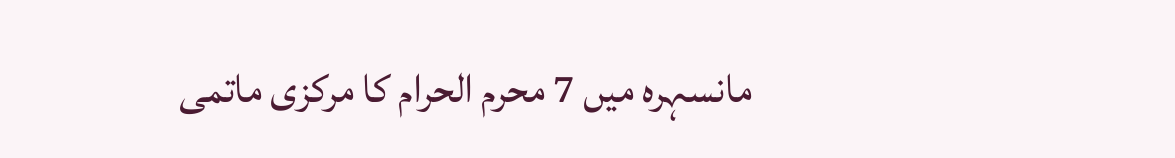مانسہرہ میں 7 محرم الحرام کا مرکزی ماتمی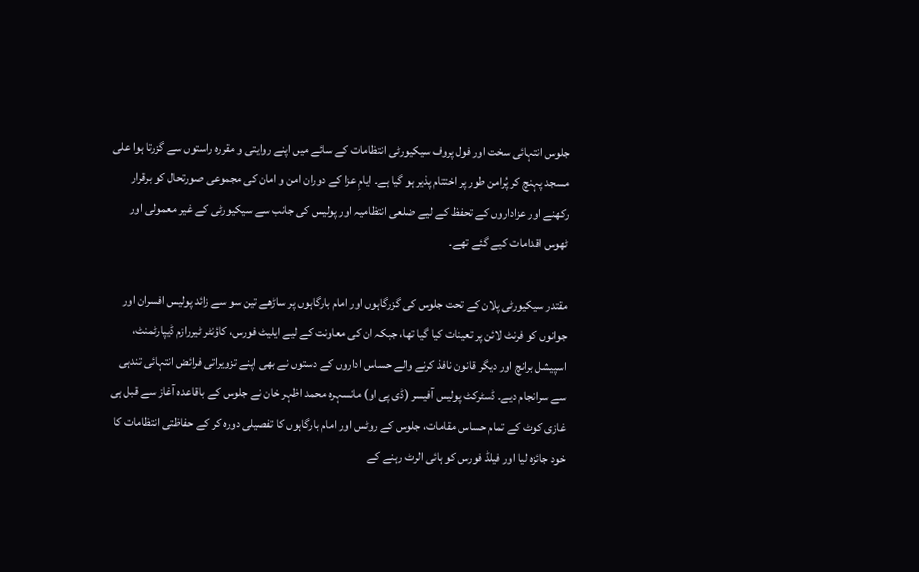جلوس انتہائی سخت اور فول پروف سیکیورٹی انتظامات کے سائے میں اپنے روایتی و مقررہ راستوں سے گزرتا ہوا علی مسجد پہنچ کر پُرامن طور پر اختتام پذیر ہو گیا ہے۔ ایامِ عزا کے دوران امن و امان کی مجموعی صورتحال کو برقرار رکھنے اور عزاداروں کے تحفظ کے لیے ضلعی انتظامیہ اور پولیس کی جانب سے سیکیورٹی کے غیر معمولی اور ٹھوس اقدامات کیے گئے تھے۔

مقتدر سیکیورٹی پلان کے تحت جلوس کی گزرگاہوں اور امام بارگاہوں پر ساڑھے تین سو سے زائد پولیس افسران اور جوانوں کو فرنٹ لائن پر تعینات کیا گیا تھا، جبکہ ان کی معاونت کے لیے ایلیٹ فورس، کاؤنٹر ٹیررازم ڈیپارٹمنٹ، اسپیشل برانچ اور دیگر قانون نافذ کرنے والے حساس اداروں کے دستوں نے بھی اپنے تزویراتی فرائض انتہائی تندہی سے سرانجام دیے۔ ڈسٹرکٹ پولیس آفیسر (ڈی پی او) مانسہرہ محمد اظہر خان نے جلوس کے باقاعدہ آغاز سے قبل ہی غازی کوٹ کے تمام حساس مقامات، جلوس کے روٹس اور امام بارگاہوں کا تفصیلی دورہ کر کے حفاظتی انتظامات کا خود جائزہ لیا اور فیلڈ فورس کو ہائی الرٹ رہنے کے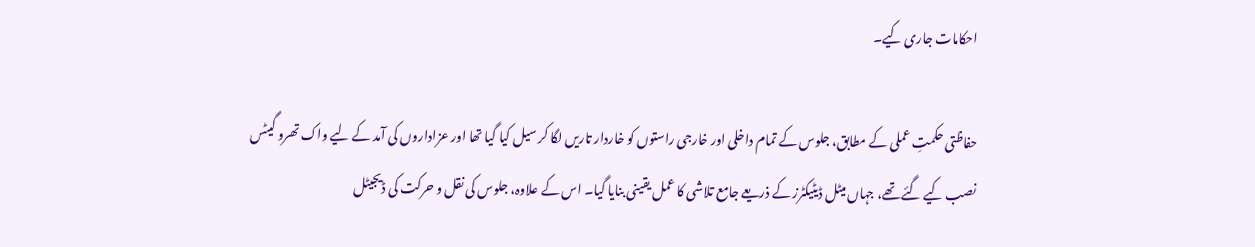احکامات جاری کیے۔

حفاظتی حکمتِ عملی کے مطابق، جلوس کے تمام داخلی اور خارجی راستوں کو خاردار تاریں لگا کر سیل کیا گیا تھا اور عزاداروں کی آمد کے لیے واک تھرو گیٹس نصب کیے گئے تھے، جہاں میٹل ڈیٹیکٹرز کے ذریعے جامع تلاشی کا عمل یقینی بنایا گیا۔ اس کے علاوہ، جلوس کی نقل و حرکت کی ڈیجیٹل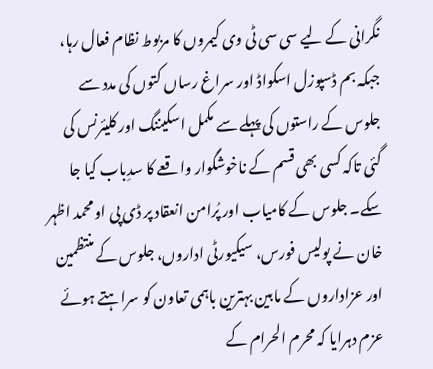نگرانی کے لیے سی سی ٹی وی کیمروں کا مربوط نظام فعال رہا، جبکہ بم ڈسپوزل اسکواڈ اور سراغ رساں کتوں کی مدد سے جلوس کے راستوں کی پہلے سے مکمل اسکیننگ اور کلیئرنس کی گئی تاکہ کسی بھی قسم کے ناخوشگوار واقعے کا سدِباب کیا جا سکے۔ جلوس کے کامیاب اور پُرامن انعقاد پر ڈی پی او محمد اظہر خان نے پولیس فورس، سیکیورٹی اداروں، جلوس کے منتظمین اور عزاداروں کے مابین بہترین باہمی تعاون کو سراہتے ہوئے عزم دہرایا کہ محرم الحرام کے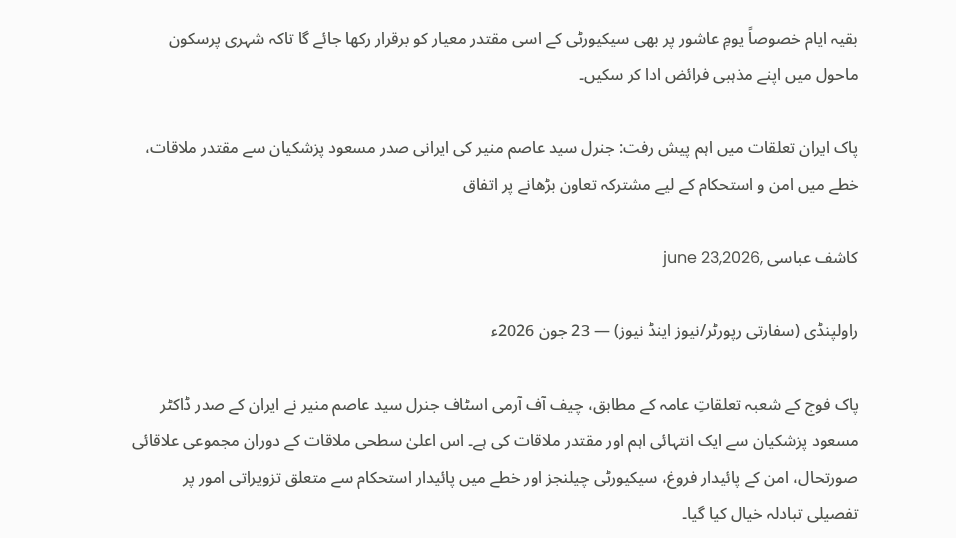بقیہ ایام خصوصاً یومِ عاشور پر بھی سیکیورٹی کے اسی مقتدر معیار کو برقرار رکھا جائے گا تاکہ شہری پرسکون ماحول میں اپنے مذہبی فرائض ادا کر سکیں۔

پاک ایران تعلقات میں اہم پیش رفت: جنرل سید عاصم منیر کی ایرانی صدر مسعود پزشکیان سے مقتدر ملاقات، خطے میں امن و استحکام کے لیے مشترکہ تعاون بڑھانے پر اتفاق

کاشف عباسی ,june 23,2026

راولپنڈی (سفارتی رپورٹر/نیوز اینڈ نیوز) — 23 جون 2026ء

پاک فوج کے شعبہ تعلقاتِ عامہ کے مطابق، چیف آف آرمی اسٹاف جنرل سید عاصم منیر نے ایران کے صدر ڈاکٹر مسعود پزشکیان سے ایک انتہائی اہم اور مقتدر ملاقات کی ہے۔ اس اعلیٰ سطحی ملاقات کے دوران مجموعی علاقائی صورتحال، امن کے پائیدار فروغ، سیکیورٹی چیلنجز اور خطے میں پائیدار استحکام سے متعلق تزویراتی امور پر تفصیلی تبادلہ خیال کیا گیا۔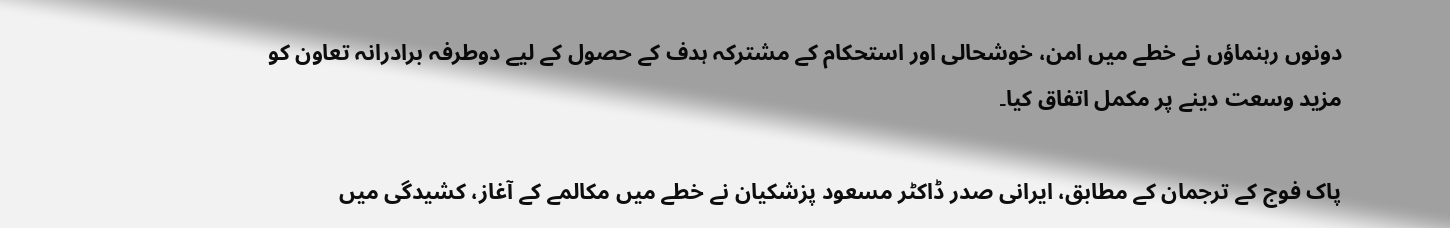دونوں رہنماؤں نے خطے میں امن، خوشحالی اور استحکام کے مشترکہ ہدف کے حصول کے لیے دوطرفہ برادرانہ تعاون کو مزید وسعت دینے پر مکمل اتفاق کیا۔

پاک فوج کے ترجمان کے مطابق، ایرانی صدر ڈاکٹر مسعود پزشکیان نے خطے میں مکالمے کے آغاز، کشیدگی میں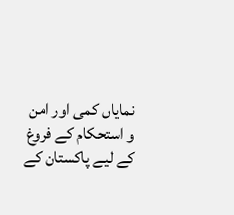نمایاں کمی اور امن و استحکام کے فروغ کے لیے پاکستان کے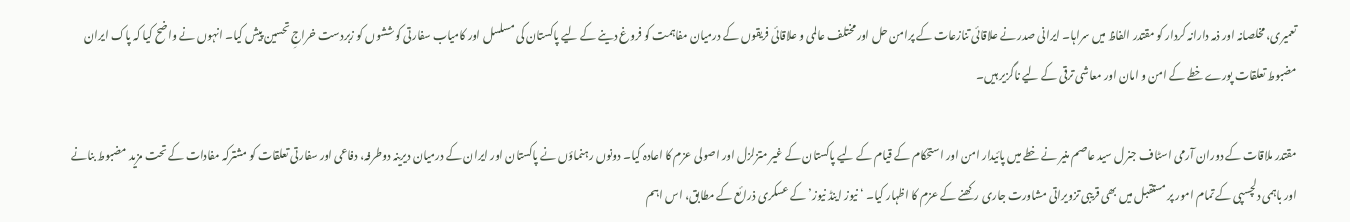تعمیری، مخلصانہ اور ذمہ دارانہ کردار کو مقتدر الفاظ میں سراہا۔ ایرانی صدر نے علاقائی تنازعات کے پرامن حل اور مختلف عالمی و علاقائی فریقوں کے درمیان مفاہمت کو فروغ دینے کے لیے پاکستان کی مسلسل اور کامیاب سفارتی کوششوں کو زبردست خراجِ تحسین پیش کیا۔ انہوں نے واضح کیا کہ پاک ایران مضبوط تعلقات پورے خطے کے امن و امان اور معاشی ترقی کے لیے ناگزیر ہیں۔

مقتدر ملاقات کے دوران آرمی اسٹاف جنرل سید عاصم منیر نے خطے میں پائیدار امن اور استحکام کے قیام کے لیے پاکستان کے غیر متزلزل اور اصولی عزم کا اعادہ کیا۔ دونوں رہنماؤں نے پاکستان اور ایران کے درمیان دیرینہ دوطرفہ، دفاعی اور سفارتی تعلقات کو مشترکہ مفادات کے تحت مزید مضبوط بنانے اور باہمی دلچسپی کے تمام امور پر مستقبل میں بھی قریبی تزویراتی مشاورت جاری رکھنے کے عزم کا اظہار کیا۔ ‘نیوز اینڈ نیوز’ کے عسکری ذرائع کے مطابق، اس اہم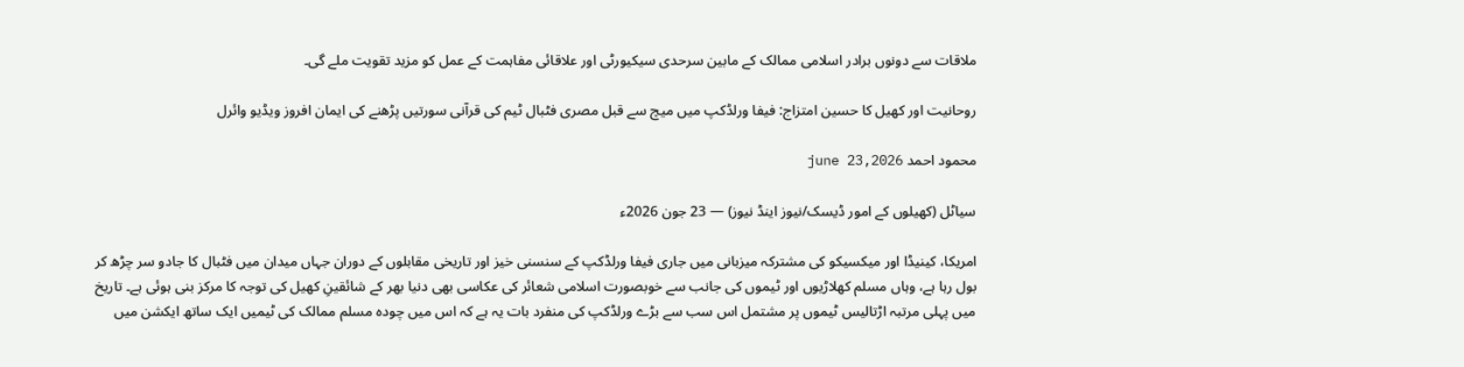ملاقات سے دونوں برادر اسلامی ممالک کے مابین سرحدی سیکیورٹی اور علاقائی مفاہمت کے عمل کو مزید تقویت ملے گی۔

روحانیت اور کھیل کا حسین امتزاج: فیفا ورلڈکپ میں میچ سے قبل مصری فٹبال ٹیم کی قرآنی سورتیں پڑھنے کی ایمان افروز ویڈیو وائرل

محمود احمد june 23,2026

سیاٹل (کھیلوں کے امور ڈیسک/نیوز اینڈ نیوز) — 23 جون 2026ء

امریکا، کینیڈا اور میکسیکو کی مشترکہ میزبانی میں جاری فیفا ورلڈکپ کے سنسنی خیز اور تاریخی مقابلوں کے دوران جہاں میدان میں فٹبال کا جادو سر چڑھ کر بول رہا ہے، وہاں مسلم کھلاڑیوں اور ٹیموں کی جانب سے خوبصورت اسلامی شعائر کی عکاسی بھی دنیا بھر کے شائقینِ کھیل کی توجہ کا مرکز بنی ہوئی ہے۔ تاریخ میں پہلی مرتبہ اڑتالیس ٹیموں پر مشتمل اس سب سے بڑے ورلڈکپ کی منفرد بات یہ ہے کہ اس میں چودہ مسلم ممالک کی ٹیمیں ایک ساتھ ایکشن میں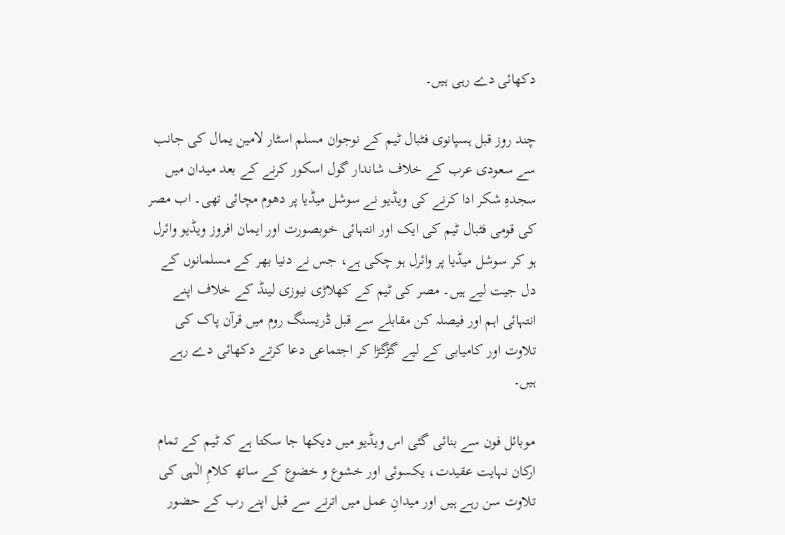دکھائی دے رہی ہیں۔

چند روز قبل ہسپانوی فٹبال ٹیم کے نوجوان مسلم اسٹار لامین یمال کی جانب سے سعودی عرب کے خلاف شاندار گول اسکور کرنے کے بعد میدان میں سجدہِ شکر ادا کرنے کی ویڈیو نے سوشل میڈیا پر دھوم مچائی تھی۔ اب مصر کی قومی فٹبال ٹیم کی ایک اور انتہائی خوبصورت اور ایمان افروز ویڈیو وائرل ہو کر سوشل میڈیا پر وائرل ہو چکی ہے، جس نے دنیا بھر کے مسلمانوں کے دل جیت لیے ہیں۔ مصر کی ٹیم کے کھلاڑی نیوزی لینڈ کے خلاف اپنے انتہائی اہم اور فیصلہ کن مقابلے سے قبل ڈریسنگ روم میں قرآن پاک کی تلاوت اور کامیابی کے لیے گڑگڑا کر اجتماعی دعا کرتے دکھائی دے رہے ہیں۔

موبائل فون سے بنائی گئی اس ویڈیو میں دیکھا جا سکتا ہے کہ ٹیم کے تمام ارکان نہایت عقیدت، یکسوئی اور خشوع و خضوع کے ساتھ کلامِ الٰہی کی تلاوت سن رہے ہیں اور میدانِ عمل میں اترنے سے قبل اپنے رب کے حضور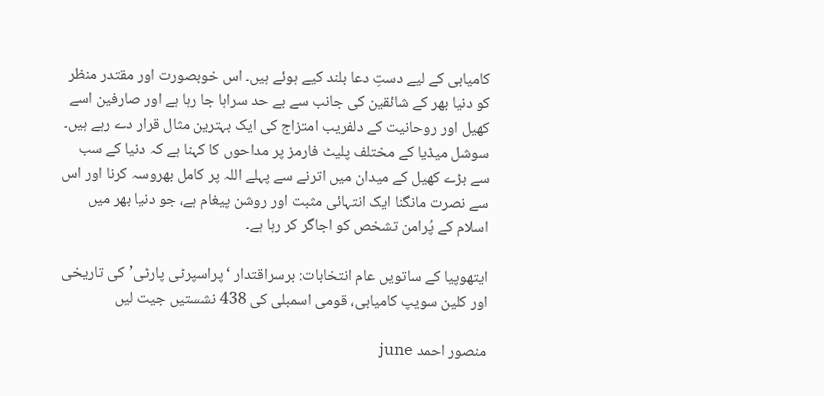کامیابی کے لیے دستِ دعا بلند کیے ہوئے ہیں۔ اس خوبصورت اور مقتدر منظر کو دنیا بھر کے شائقین کی جانب سے بے حد سراہا جا رہا ہے اور صارفین اسے کھیل اور روحانیت کے دلفریب امتزاج کی ایک بہترین مثال قرار دے رہے ہیں۔ سوشل میڈیا کے مختلف پلیٹ فارمز پر مداحوں کا کہنا ہے کہ دنیا کے سب سے بڑے کھیل کے میدان میں اترنے سے پہلے اللہ پر کامل بھروسہ کرنا اور اس سے نصرت مانگنا ایک انتہائی مثبت اور روشن پیغام ہے، جو دنیا بھر میں اسلام کے پُرامن تشخص کو اجاگر کر رہا ہے۔

ایتھوپیا کے ساتویں عام انتخابات: برسراقتدار ‘پراسپرٹی پارٹی’ کی تاریخی اور کلین سویپ کامیابی، قومی اسمبلی کی 438 نشستیں جیت لیں

منصور احمد june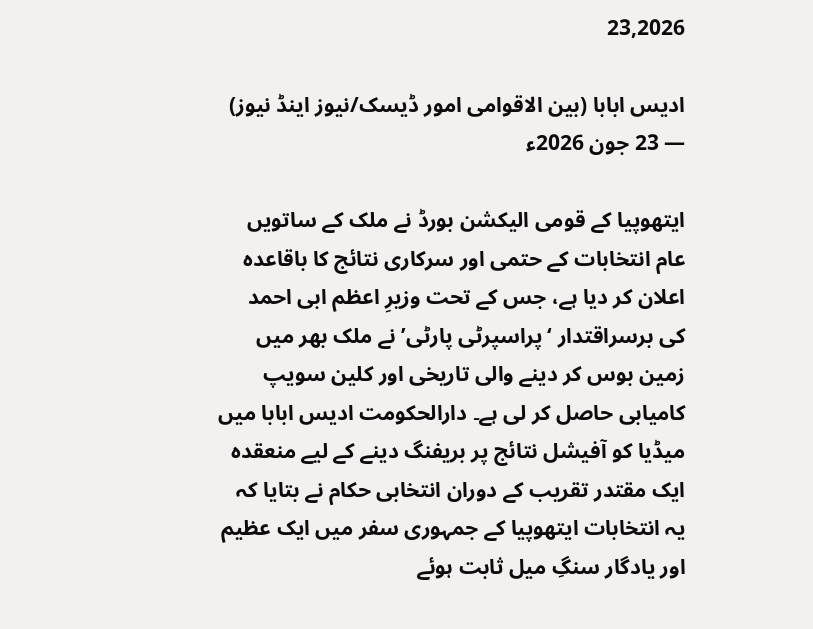23,2026

ادیس ابابا (بین الاقوامی امور ڈیسک/نیوز اینڈ نیوز) — 23 جون 2026ء

ایتھوپیا کے قومی الیکشن بورڈ نے ملک کے ساتویں عام انتخابات کے حتمی اور سرکاری نتائج کا باقاعدہ اعلان کر دیا ہے، جس کے تحت وزیرِ اعظم ابی احمد کی برسراقتدار ‘پراسپرٹی پارٹی’ نے ملک بھر میں زمین بوس کر دینے والی تاریخی اور کلین سویپ کامیابی حاصل کر لی ہے۔ دارالحکومت ادیس ابابا میں میڈیا کو آفیشل نتائج پر بریفنگ دینے کے لیے منعقدہ ایک مقتدر تقریب کے دوران انتخابی حکام نے بتایا کہ یہ انتخابات ایتھوپیا کے جمہوری سفر میں ایک عظیم اور یادگار سنگِ میل ثابت ہوئے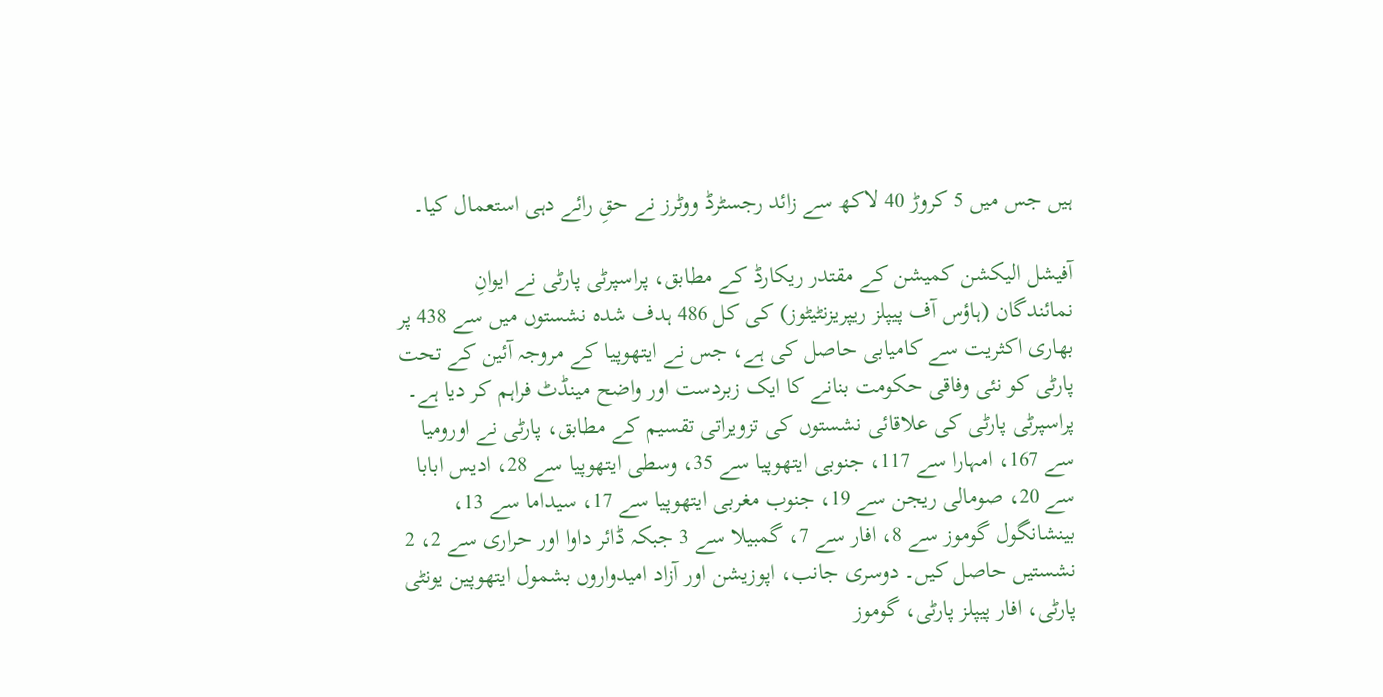ہیں جس میں 5 کروڑ 40 لاکھ سے زائد رجسٹرڈ ووٹرز نے حقِ رائے دہی استعمال کیا۔

آفیشل الیکشن کمیشن کے مقتدر ریکارڈ کے مطابق، پراسپرٹی پارٹی نے ایوانِ نمائندگان (ہاؤس آف پیپلز ریپریزنٹیٹوز) کی کل 486 ہدف شدہ نشستوں میں سے 438 پر بھاری اکثریت سے کامیابی حاصل کی ہے، جس نے ایتھوپیا کے مروجہ آئین کے تحت پارٹی کو نئی وفاقی حکومت بنانے کا ایک زبردست اور واضح مینڈٹ فراہم کر دیا ہے۔ پراسپرٹی پارٹی کی علاقائی نشستوں کی تزویراتی تقسیم کے مطابق، پارٹی نے اورومیا سے 167، امہارا سے 117، جنوبی ایتھوپیا سے 35، وسطی ایتھوپیا سے 28، ادیس ابابا سے 20، صومالی ریجن سے 19، جنوب مغربی ایتھوپیا سے 17، سیداما سے 13، بینشانگول گوموز سے 8، افار سے 7، گمبیلا سے 3 جبکہ ڈائر داوا اور حراری سے 2، 2 نشستیں حاصل کیں۔ دوسری جانب، اپوزیشن اور آزاد امیدواروں بشمول ایتھوپین یونٹی پارٹی، افار پیپلز پارٹی، گوموز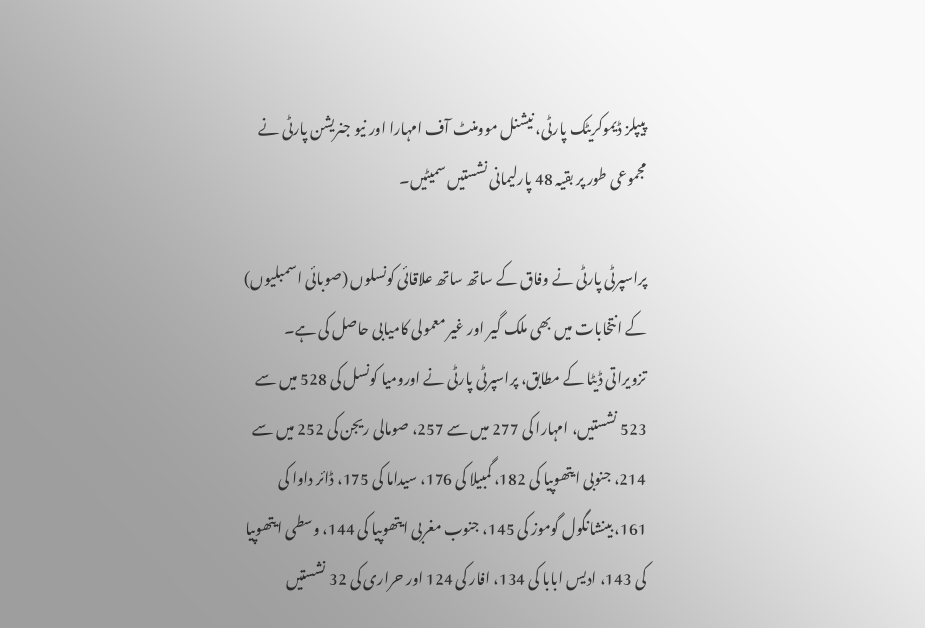پیپلز ڈیموکریٹک پارٹی، نیشنل موومنٹ آف امہارا اور نیو جنریشن پارٹی نے مجموعی طور پر بقیہ 48 پارلیمانی نشستیں سمیٹیں۔

پراسپرٹی پارٹی نے وفاق کے ساتھ ساتھ علاقائی کونسلوں (صوبائی اسمبلیوں) کے انتخابات میں بھی ملک گیر اور غیر معمولی کامیابی حاصل کی ہے۔ تزویراتی ڈیٹا کے مطابق، پراسپرٹی پارٹی نے اورومیا کونسل کی 528 میں سے 523 نشستیں، امہارا کی 277 میں سے 257، صومالی ریجن کی 252 میں سے 214، جنوبی ایتھوپیا کی 182، گمبیلا کی 176، سیداما کی 175، ڈائر داوا کی 161، بینشانگول گوموز کی 145، جنوب مغربی ایتھوپیا کی 144، وسطی ایتھوپیا کی 143، ادیس ابابا کی 134، افار کی 124 اور حراری کی 32 نشستیں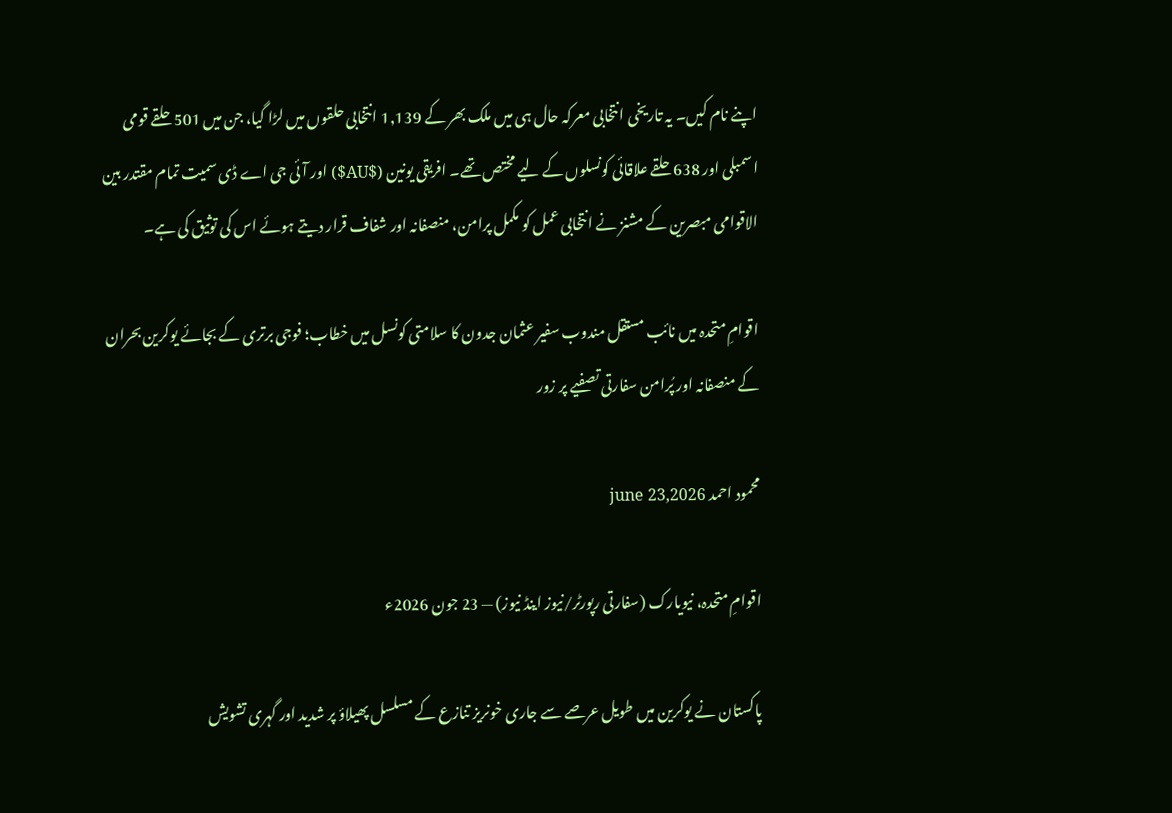اپنے نام کیں۔ یہ تاریخی انتخابی معرکہ حال ہی میں ملک بھر کے 1,139 انتخابی حلقوں میں لڑا گیا، جن میں 501 حلقے قومی اسمبلی اور 638 حلقے علاقائی کونسلوں کے لیے مختص تھے۔ افریقی یونین ($AU$) اور آئی جی اے ڈی سمیت تمام مقتدر بین الاقوامی مبصرین کے مشنز نے انتخابی عمل کو مکمل پرامن، منصفانہ اور شفاف قرار دیتے ہوئے اس کی توثیق کی ہے۔

اقوامِ متحدہ میں نائب مستقل مندوب سفیر عثمان جدون کا سلامتی کونسل میں خطاب؛ فوجی برتری کے بجائے یوکرین بحران کے منصفانہ اور پُرامن سفارتی تصفیے پر زور

محمود احمد june 23,2026

اقوامِ متحدہ، نیویارک (سفارتی رپورٹر/نیوز اینڈ نیوز) — 23 جون 2026ء

پاکستان نے یوکرین میں طویل عرصے سے جاری خونریز تنازع کے مسلسل پھیلاؤ پر شدید اور گہری تشویش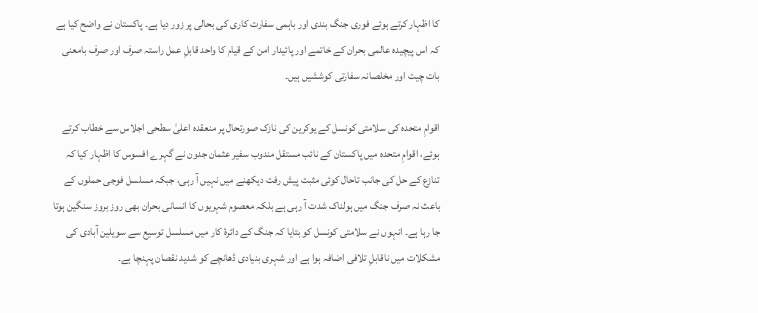کا اظہار کرتے ہوئے فوری جنگ بندی اور باہمی سفارت کاری کی بحالی پر زور دیا ہے۔ پاکستان نے واضح کیا ہے کہ اس پیچیدہ عالمی بحران کے خاتمے اور پائیدار امن کے قیام کا واحد قابلِ عمل راستہ صرف اور صرف بامعنی بات چیت اور مخلصانہ سفارتی کوششیں ہیں۔

اقوامِ متحدہ کی سلامتی کونسل کے یوکرین کی نازک صورتحال پر منعقدہ اعلیٰ سطحی اجلاس سے خطاب کرتے ہوئے، اقوامِ متحدہ میں پاکستان کے نائب مستقل مندوب سفیر عثمان جدون نے گہرے افسوس کا اظہار کیا کہ تنازع کے حل کی جانب تاحال کوئی مثبت پیش رفت دیکھنے میں نہیں آ رہی، جبکہ مسلسل فوجی حملوں کے باعث نہ صرف جنگ میں ہولناک شدت آ رہی ہے بلکہ معصوم شہریوں کا انسانی بحران بھی روز بروز سنگین ہوتا جا رہا ہے۔ انہوں نے سلامتی کونسل کو بتایا کہ جنگ کے دائرۂ کار میں مسلسل توسیع سے سویلین آبادی کی مشکلات میں ناقابلِ تلافی اضافہ ہوا ہے اور شہری بنیادی ڈھانچے کو شدید نقصان پہنچا ہے۔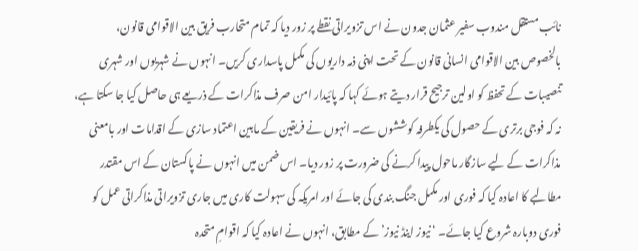نائب مستقل مندوب سفیر عثمان جدون نے اس تزویراتی نقطے پر زور دیا کہ تمام متحارب فریق بین الاقوامی قانون، بالخصوص بین الاقوامی انسانی قانون کے تحت اپنی ذمہ داریوں کی مکمل پاسداری کریں۔ انہوں نے شہریوں اور شہری تنصیبات کے تحفظ کو اولین ترجیح قرار دیتے ہوئے کہا کہ پائیدار امن صرف مذاکرات کے ذریعے ہی حاصل کیا جا سکتا ہے، نہ کہ فوجی برتری کے حصول کی یکطرفہ کوششوں سے۔ انہوں نے فریقین کے مابین اعتماد سازی کے اقدامات اور بامعنی مذاکرات کے لیے سازگار ماحول پیدا کرنے کی ضرورت پر زور دیا۔ اس ضمن میں انہوں نے پاکستان کے اس مقتدر مطالبے کا اعادہ کیا کہ فوری اور مکمل جنگ بندی کی جائے اور امریکہ کی سہولت کاری میں جاری تزویراتی مذاکراتی عمل کو فوری دوبارہ شروع کیا جائے۔ ‘نیوز اینڈ نیوز’ کے مطابق، انہوں نے اعادہ کیا کہ اقوامِ متحدہ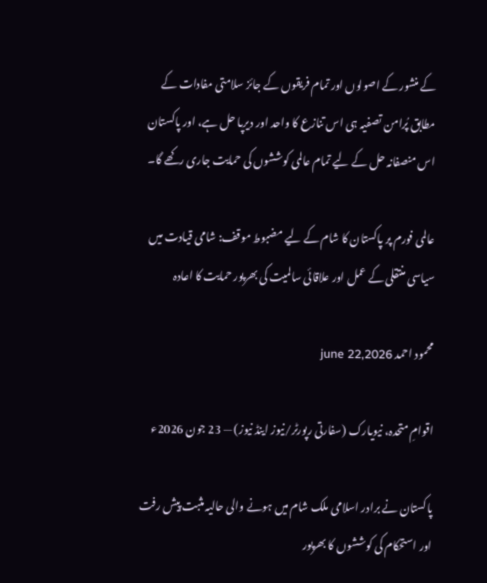کے منشور کے اصولوں اور تمام فریقوں کے جائز سلامتی مفادات کے مطابق پُرامن تصفیہ ہی اس تنازع کا واحد اور دیرپا حل ہے، اور پاکستان اس منصفانہ حل کے لیے تمام عالمی کوششوں کی حمایت جاری رکھے گا۔

عالمی فورم پر پاکستان کا شام کے لیے مضبوط موقف: شامی قیادت میں سیاسی منتقلی کے عمل اور علاقائی سالمیت کی بھرپور حمایت کا اعادہ

محمود احمد june 22,2026

اقوامِ متحدہ، نیویارک (سفارتی رپورٹر/نیوز اینڈ نیوز) — 23 جون 2026ء

پاکستان نے برادر اسلامی ملک شام میں ہونے والی حالیہ مثبت پیش رفت اور استحکام کی کوششوں کا بھرپور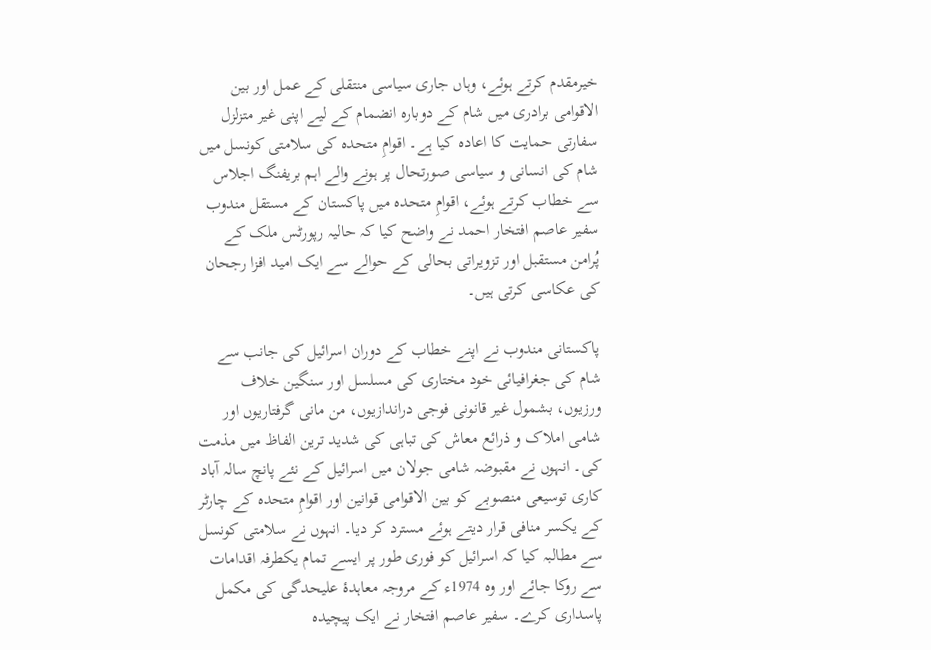خیرمقدم کرتے ہوئے، وہاں جاری سیاسی منتقلی کے عمل اور بین الاقوامی برادری میں شام کے دوبارہ انضمام کے لیے اپنی غیر متزلزل سفارتی حمایت کا اعادہ کیا ہے۔ اقوامِ متحدہ کی سلامتی کونسل میں شام کی انسانی و سیاسی صورتحال پر ہونے والے اہم بریفنگ اجلاس سے خطاب کرتے ہوئے، اقوامِ متحدہ میں پاکستان کے مستقل مندوب سفیر عاصم افتخار احمد نے واضح کیا کہ حالیہ رپورٹس ملک کے پُرامن مستقبل اور تزویراتی بحالی کے حوالے سے ایک امید افزا رجحان کی عکاسی کرتی ہیں۔

پاکستانی مندوب نے اپنے خطاب کے دوران اسرائیل کی جانب سے شام کی جغرافیائی خود مختاری کی مسلسل اور سنگین خلاف ورزیوں، بشمول غیر قانونی فوجی دراندازیوں، من مانی گرفتاریوں اور شامی املاک و ذرائع معاش کی تباہی کی شدید ترین الفاظ میں مذمت کی۔ انہوں نے مقبوضہ شامی جولان میں اسرائیل کے نئے پانچ سالہ آباد کاری توسیعی منصوبے کو بین الاقوامی قوانین اور اقوامِ متحدہ کے چارٹر کے یکسر منافی قرار دیتے ہوئے مسترد کر دیا۔ انہوں نے سلامتی کونسل سے مطالبہ کیا کہ اسرائیل کو فوری طور پر ایسے تمام یکطرفہ اقدامات سے روکا جائے اور وہ 1974ء کے مروجہ معاہدۂ علیحدگی کی مکمل پاسداری کرے۔ سفیر عاصم افتخار نے ایک پیچیدہ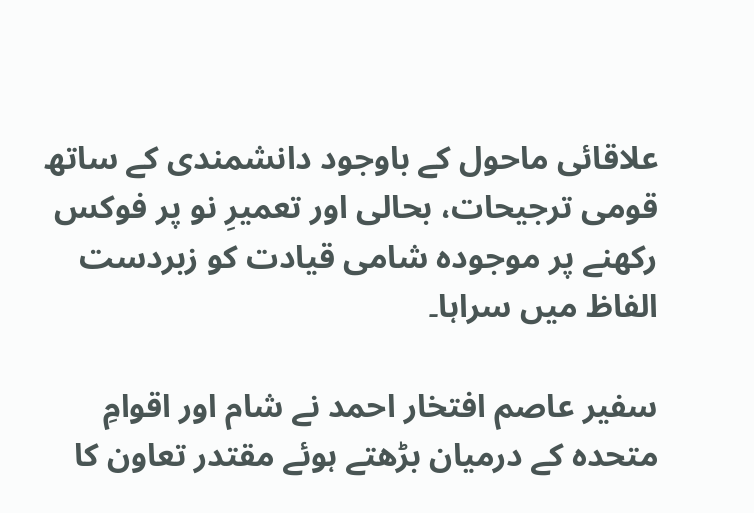علاقائی ماحول کے باوجود دانشمندی کے ساتھ قومی ترجیحات، بحالی اور تعمیرِ نو پر فوکس رکھنے پر موجودہ شامی قیادت کو زبردست الفاظ میں سراہا۔

سفیر عاصم افتخار احمد نے شام اور اقوامِ متحدہ کے درمیان بڑھتے ہوئے مقتدر تعاون کا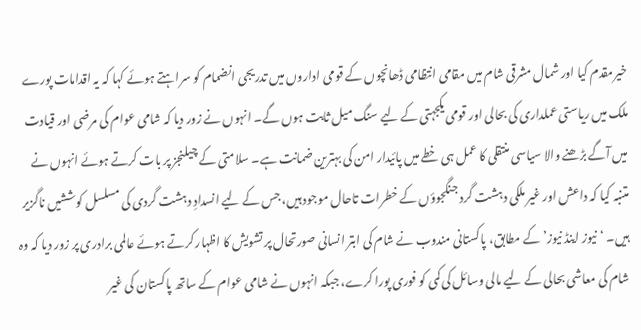خیرمقدم کیا اور شمال مشرقی شام میں مقامی انتظامی ڈھانچوں کے قومی اداروں میں تدریجی انضمام کو سراہتے ہوئے کہا کہ یہ اقدامات پورے ملک میں ریاستی عملداری کی بحالی اور قومی یکجہتی کے لیے سنگ میل ثابت ہوں گے۔ انہوں نے زور دیا کہ شامی عوام کی مرضی اور قیادت میں آگے بڑھنے والا سیاسی منتقلی کا عمل ہی خطے میں پائیدار امن کی بہترین ضمانت ہے۔ سلامتی کے چیلنجز پر بات کرتے ہوئے انہوں نے متنبہ کیا کہ داعش اور غیر ملکی دہشت گرد جنگجوؤں کے خطرات تاحال موجود ہیں، جس کے لیے انسدادِ دہشت گردی کی مسلسل کوششیں ناگزیر ہیں۔ ‘نیوز اینڈ نیوز’ کے مطابق، پاکستانی مندوب نے شام کی ابتر انسانی صورتحال پر تشویش کا اظہار کرتے ہوئے عالمی برادری پر زور دیا کہ وہ شام کی معاشی بحالی کے لیے مالی وسائل کی کمی کو فوری پورا کرے، جبکہ انہوں نے شامی عوام کے ساتھ پاکستان کی غیر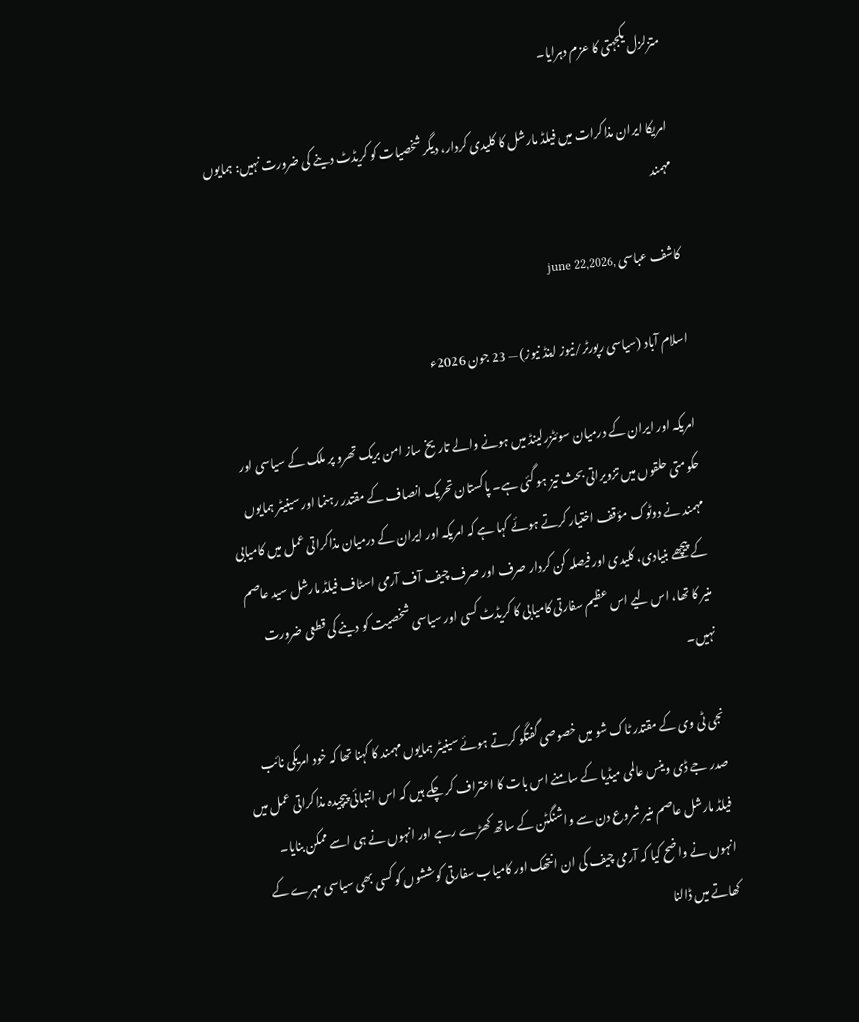متزلزل یکجہتی کا عزم دہرایا۔

امریکا ایران مذاکرات میں فیلڈ مارشل کا کلیدی کردار، دیگر شخصیات کو کریڈٹ دینے کی ضرورت نہیں: ہمایوں مہمند

کاشف عباسی ,june 22,2026

اسلام آباد (سیاسی رپورٹر/نیوز اینڈ نیوز) — 23 جون 2026ء

امریکہ اور ایران کے درمیان سوئٹزرلینڈ میں ہونے والے تاریخ ساز امن بریک تھرو پر ملک کے سیاسی اور حکومتی حلقوں میں تزویراتی بحث تیز ہو گئی ہے۔ پاکستان تحریک انصاف کے مقتدر رہنما اور سینیٹر ہمایوں مہمند نے دوٹوک مؤقف اختیار کرتے ہوئے کہا ہے کہ امریکہ اور ایران کے درمیان مذاکراتی عمل میں کامیابی کے پیچھے بنیادی، کلیدی اور فیصلہ کن کردار صرف اور صرف چیف آف آرمی اسٹاف فیلڈ مارشل سید عاصم منیر کا تھا، اس لیے اس عظیم سفارتی کامیابی کا کریڈٹ کسی اور سیاسی شخصیت کو دینے کی قطعی ضرورت نہیں۔

نجی ٹی وی کے مقتدر ٹاک شو میں خصوصی گفتگو کرتے ہوئے سینیٹر ہمایوں مہمند کا کہنا تھا کہ خود امریکی نائب صدر جے ڈی وینس عالمی میڈیا کے سامنے اس بات کا اعتراف کر چکے ہیں کہ اس انتہائی پیچیدہ مذاکراتی عمل میں فیلڈ مارشل عاصم منیر شروع دن سے واشنگٹن کے ساتھ کھڑے رہے اور انہوں نے ہی اسے ممکن بنایا۔ انہوں نے واضح کیا کہ آرمی چیف کی ان انتھک اور کامیاب سفارتی کوششوں کو کسی بھی سیاسی مہرے کے کھاتے میں ڈالنا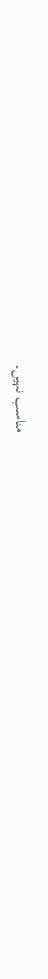مناسب نہیں۔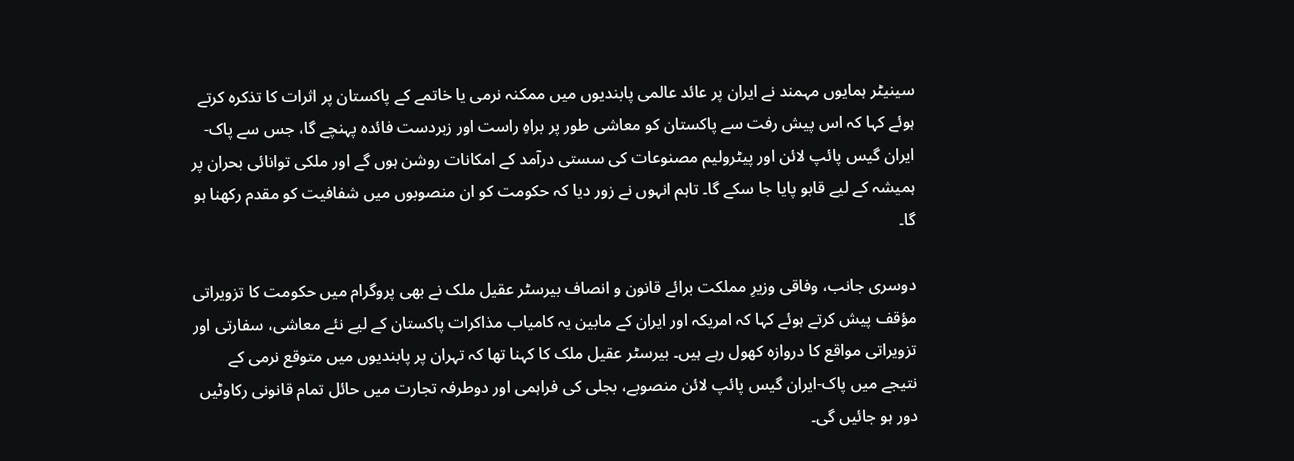سینیٹر ہمایوں مہمند نے ایران پر عائد عالمی پابندیوں میں ممکنہ نرمی یا خاتمے کے پاکستان پر اثرات کا تذکرہ کرتے ہوئے کہا کہ اس پیش رفت سے پاکستان کو معاشی طور پر براہِ راست اور زبردست فائدہ پہنچے گا، جس سے پاک-ایران گیس پائپ لائن اور پیٹرولیم مصنوعات کی سستی درآمد کے امکانات روشن ہوں گے اور ملکی توانائی بحران پر ہمیشہ کے لیے قابو پایا جا سکے گا۔ تاہم انہوں نے زور دیا کہ حکومت کو ان منصوبوں میں شفافیت کو مقدم رکھنا ہو گا۔

دوسری جانب، وفاقی وزیرِ مملکت برائے قانون و انصاف بیرسٹر عقیل ملک نے بھی پروگرام میں حکومت کا تزویراتی مؤقف پیش کرتے ہوئے کہا کہ امریکہ اور ایران کے مابین یہ کامیاب مذاکرات پاکستان کے لیے نئے معاشی، سفارتی اور تزویراتی مواقع کا دروازہ کھول رہے ہیں۔ بیرسٹر عقیل ملک کا کہنا تھا کہ تہران پر پابندیوں میں متوقع نرمی کے نتیجے میں پاک-ایران گیس پائپ لائن منصوبے، بجلی کی فراہمی اور دوطرفہ تجارت میں حائل تمام قانونی رکاوٹیں دور ہو جائیں گی۔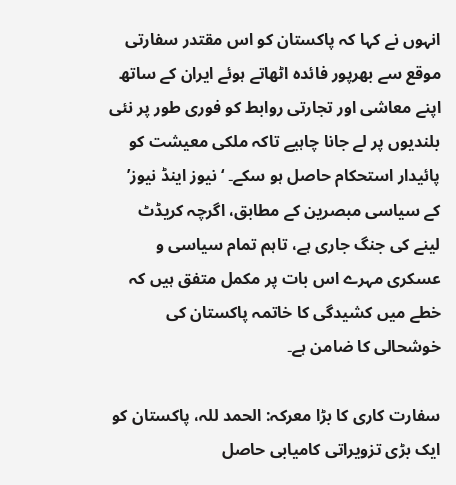انہوں نے کہا کہ پاکستان کو اس مقتدر سفارتی موقع سے بھرپور فائدہ اٹھاتے ہوئے ایران کے ساتھ اپنے معاشی اور تجارتی روابط کو فوری طور پر نئی بلندیوں پر لے جانا چاہیے تاکہ ملکی معیشت کو پائیدار استحکام حاصل ہو سکے۔ ‘نیوز اینڈ نیوز’ کے سیاسی مبصرین کے مطابق، اگرچہ کریڈٹ لینے کی جنگ جاری ہے، تاہم تمام سیاسی و عسکری مہرے اس بات پر مکمل متفق ہیں کہ خطے میں کشیدگی کا خاتمہ پاکستان کی خوشحالی کا ضامن ہے۔

سفارت کاری کا بڑا معرکہ: الحمد للہ، پاکستان کو ایک بڑی تزویراتی کامیابی حاصل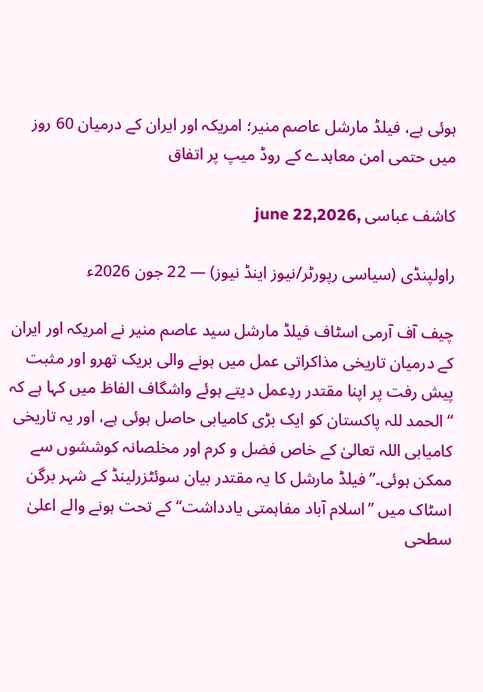ہوئی ہے، فیلڈ مارشل عاصم منیر؛ امریکہ اور ایران کے درمیان 60 روز میں حتمی امن معاہدے کے روڈ میپ پر اتفاق

کاشف عباسی ,june 22,2026

راولپنڈی (سیاسی رپورٹر/نیوز اینڈ نیوز) — 22 جون 2026ء

چیف آف آرمی اسٹاف فیلڈ مارشل سید عاصم منیر نے امریکہ اور ایران کے درمیان تاریخی مذاکراتی عمل میں ہونے والی بریک تھرو اور مثبت پیش رفت پر اپنا مقتدر ردِعمل دیتے ہوئے واشگاف الفاظ میں کہا ہے کہ “الحمد للہ پاکستان کو ایک بڑی کامیابی حاصل ہوئی ہے، اور یہ تاریخی کامیابی اللہ تعالیٰ کے خاص فضل و کرم اور مخلصانہ کوششوں سے ممکن ہوئی۔” فیلڈ مارشل کا یہ مقتدر بیان سوئٹزرلینڈ کے شہر برگن اسٹاک میں ’’اسلام آباد مفاہمتی یادداشت‘‘ کے تحت ہونے والے اعلیٰ سطحی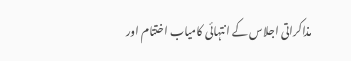مذاکراتی اجلاس کے انتہائی کامیاب اختتام اور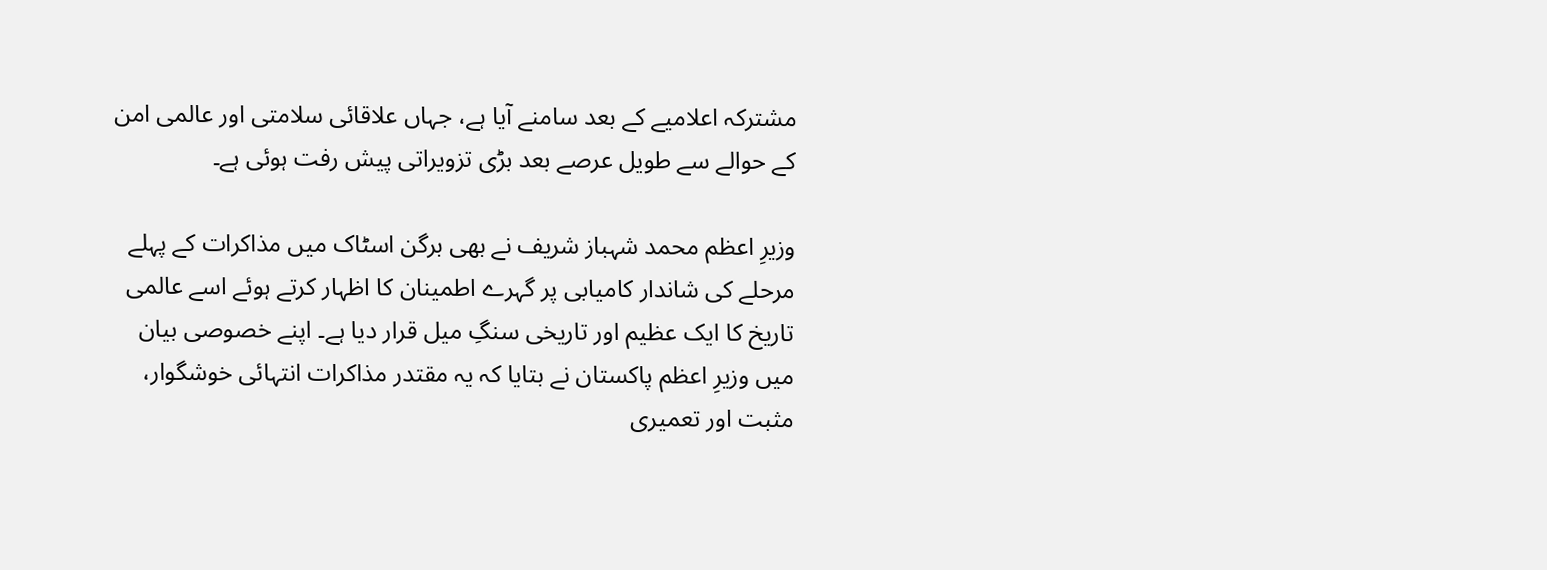مشترکہ اعلامیے کے بعد سامنے آیا ہے، جہاں علاقائی سلامتی اور عالمی امن کے حوالے سے طویل عرصے بعد بڑی تزویراتی پیش رفت ہوئی ہے۔

وزیرِ اعظم محمد شہباز شریف نے بھی برگن اسٹاک میں مذاکرات کے پہلے مرحلے کی شاندار کامیابی پر گہرے اطمینان کا اظہار کرتے ہوئے اسے عالمی تاریخ کا ایک عظیم اور تاریخی سنگِ میل قرار دیا ہے۔ اپنے خصوصی بیان میں وزیرِ اعظم پاکستان نے بتایا کہ یہ مقتدر مذاکرات انتہائی خوشگوار، مثبت اور تعمیری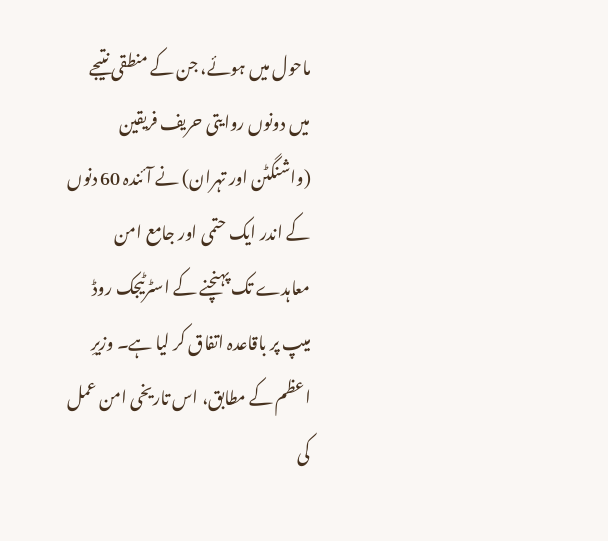ماحول میں ہوئے، جن کے منطقی نتیجے میں دونوں روایتی حریف فریقین (واشنگٹن اور تہران) نے آئندہ 60 دنوں کے اندر ایک حتمی اور جامع امن معاہدے تک پہنچنے کے اسٹرٹیجک روڈ میپ پر باقاعدہ اتفاق کر لیا ہے۔ وزیرِ اعظم کے مطابق، اس تاریخی امن عمل کی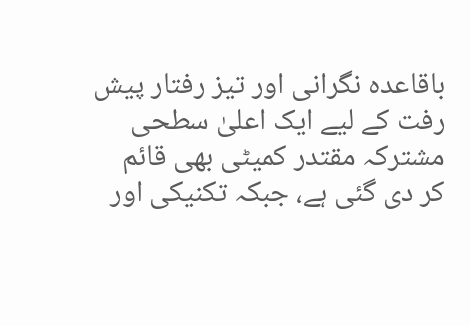باقاعدہ نگرانی اور تیز رفتار پیش رفت کے لیے ایک اعلیٰ سطحی مشترکہ مقتدر کمیٹی بھی قائم کر دی گئی ہے، جبکہ تکنیکی اور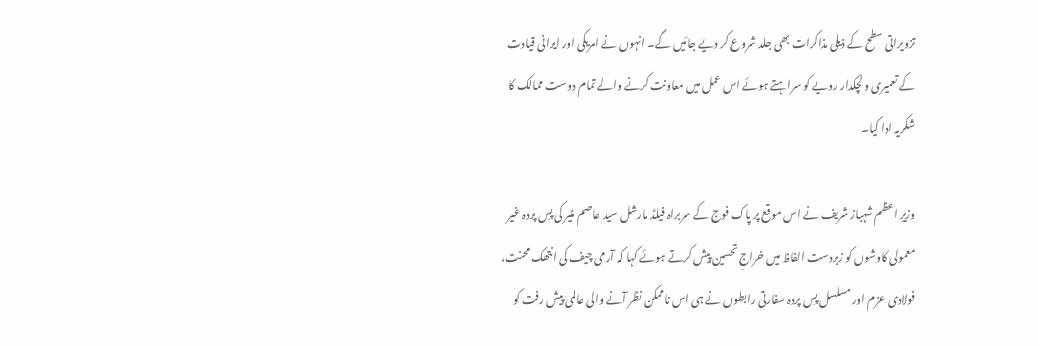تزویراتی سطح کے ذیلی مذاکرات بھی جلد شروع کر دیے جائیں گے۔ انہوں نے امریکی اور ایرانی قیادت کے تعمیری و لچکدار رویے کو سراہتے ہوئے اس عمل میں معاونت کرنے والے تمام دوست ممالک کا شکریہ ادا کیا۔

وزیرِ اعظم شہباز شریف نے اس موقع پر پاک فوج کے سربراہ فیلڈ مارشل سید عاصم منیر کی پسِ پردہ غیر معمولی کاوشوں کو زبردست الفاظ میں خراجِ تحسین پیش کرتے ہوئے کہا کہ آرمی چیف کی انتھک محنت، فولادی عزم اور مسلسل پسِ پردہ سفارتی رابطوں نے ہی اس ناممکن نظر آنے والی عالمی پیش رفت کو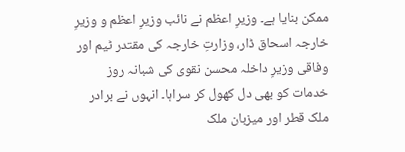ممکن بنایا ہے۔ وزیرِ اعظم نے نائب وزیرِ اعظم و وزیرِ خارجہ اسحاق ڈار، وزارتِ خارجہ کی مقتدر ٹیم اور وفاقی وزیرِ داخلہ محسن نقوی کی شبانہ روز خدمات کو بھی دل کھول کر سراہا۔ انہوں نے برادر ملک قطر اور میزبان ملک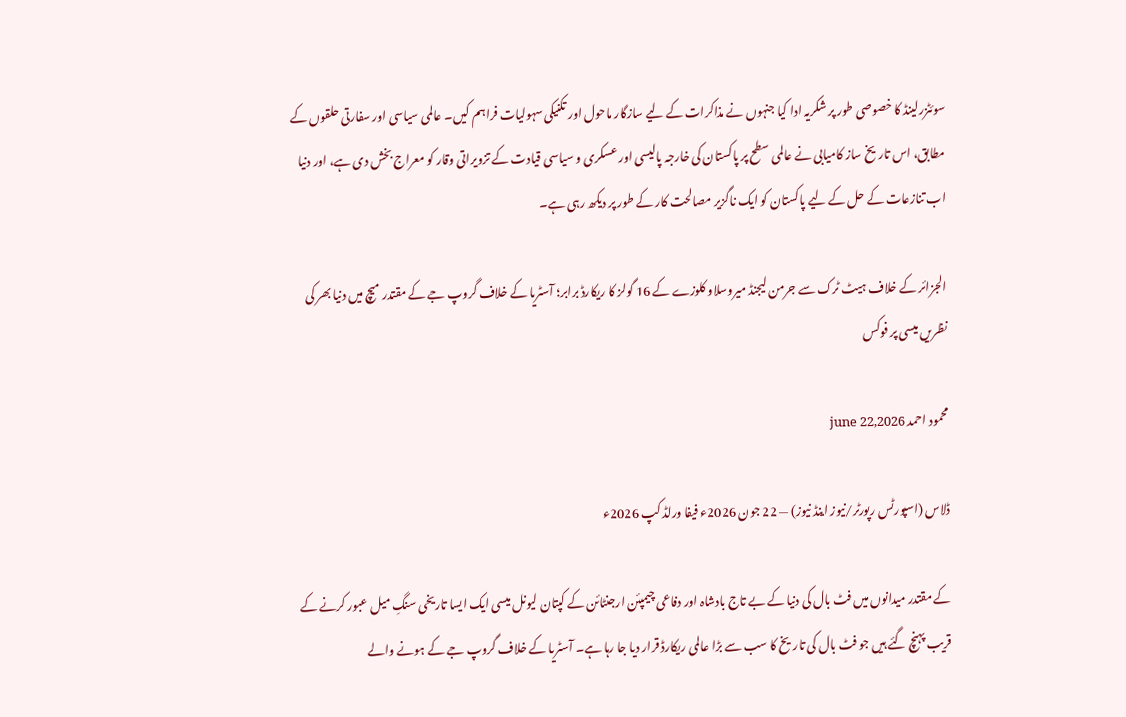سوئٹزرلینڈ کا خصوصی طور پر شکریہ ادا کیا جنہوں نے مذاکرات کے لیے سازگار ماحول اور تکنیکی سہولیات فراہم کیں۔ عالمی سیاسی اور سفارتی حلقوں کے مطابق، اس تاریخ ساز کامیابی نے عالمی سطح پر پاکستان کی خارجہ پالیسی اور عسکری و سیاسی قیادت کے تزویراتی وقار کو معراج بخش دی ہے، اور دنیا اب تنازعات کے حل کے لیے پاکستان کو ایک ناگزیر مصالحت کار کے طور پر دیکھ رہی ہے۔

الجزائر کے خلاف ہیٹ ٹرک سے جرمن لیجنڈ میروسلاو کلوزے کے 16 گولز کا ریکارڈ برابر؛ آسٹریا کے خلاف گروپ جے کے مقتدر میچ میں دنیا بھر کی نظریں میسی پر فوکس

محمود احمد june 22,2026

ڈلاس (اسپورٹس رپورٹر/نیوز اینڈ نیوز) — 22 جون 2026ء فیفا ورلڈ کپ 2026ء

کے مقتدر میدانوں میں فٹ بال کی دنیا کے بے تاج بادشاہ اور دفاعی چیمپئن ارجنٹائن کے کپتان لیونل میسی ایک ایسا تاریخی سنگِ میل عبور کرنے کے قریب پہنچ گئے ہیں جو فٹ بال کی تاریخ کا سب سے بڑا عالمی ریکارڈ قرار دیا جا رہا ہے۔ آسٹریا کے خلاف گروپ جے کے ہونے والے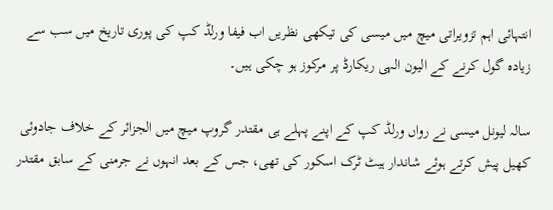انتہائی اہم تزویراتی میچ میں میسی کی تیکھی نظریں اب فیفا ورلڈ کپ کی پوری تاریخ میں سب سے زیادہ گول کرنے کے الیون الہی ریکارڈ پر مرکوز ہو چکی ہیں۔

سالہ لیونل میسی نے رواں ورلڈ کپ کے اپنے پہلے ہی مقتدر گروپ میچ میں الجزائر کے خلاف جادوئی کھیل پیش کرتے ہوئے شاندار ہیٹ ٹرک اسکور کی تھی، جس کے بعد انہوں نے جرمنی کے سابق مقتدر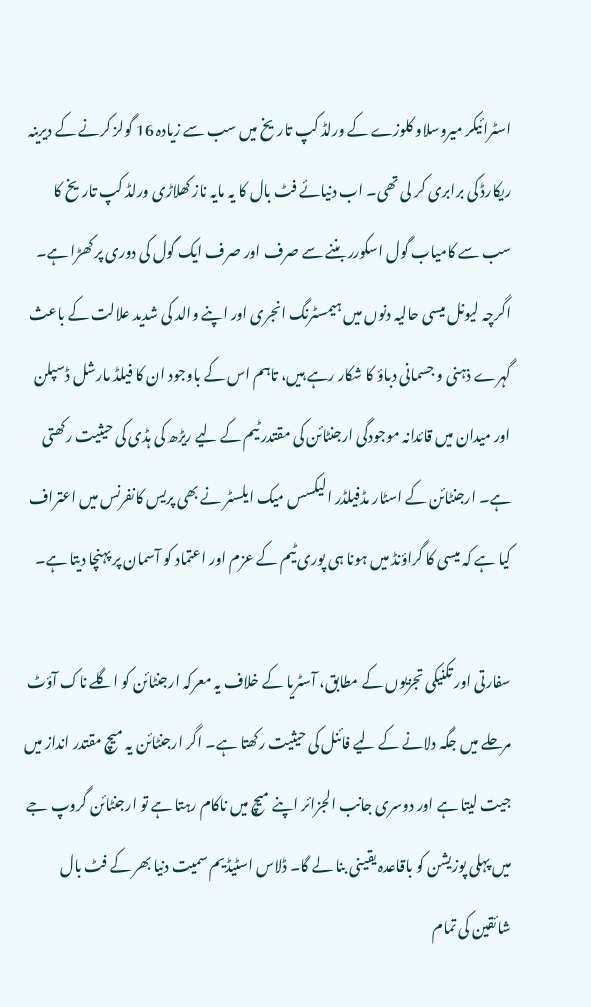اسٹرائیکر میروسلاو کلوزے کے ورلڈ کپ تاریخ میں سب سے زیادہ 16 گولز کرنے کے دیرینہ ریکارڈ کی برابری کر لی تھی۔ اب دنیائے فٹ بال کا یہ مایہ ناز کھلاڑی ورلڈ کپ تاریخ کا سب سے کامیاب گول اسکورر بننے سے صرف اور صرف ایک گول کی دوری پر کھڑا ہے۔ اگرچہ لیونل میسی حالیہ دنوں میں ہیمسٹرنگ انجری اور اپنے والد کی شدید علالت کے باعث گہرے ذہنی و جسمانی دباؤ کا شکار رہے ہیں، تاہم اس کے باوجود ان کا فیلڈ مارشل ڈسپلن اور میدان میں قائدانہ موجودگی ارجنٹائن کی مقتدر ٹیم کے لیے ریڑھ کی ہڈی کی حیثیت رکھتی ہے۔ ارجنٹائن کے اسٹار مڈفیلڈر الیکسس میک ایلسٹر نے بھی پریس کانفرنس میں اعتراف کیا ہے کہ میسی کا گراؤنڈ میں ہونا ہی پوری ٹیم کے عزم اور اعتماد کو آسمان پر پہنچا دیتا ہے۔

سفارتی اور تکنیکی تجزیوں کے مطابق، آسٹریا کے خلاف یہ معرکہ ارجنٹائن کو اگلے ناک آؤٹ مرحلے میں جگہ دلانے کے لیے فائنل کی حیثیت رکھتا ہے۔ اگر ارجنٹائن یہ میچ مقتدر انداز میں جیت لیتا ہے اور دوسری جانب الجزائر اپنے میچ میں ناکام رہتا ہے تو ارجنٹائن گروپ جے میں پہلی پوزیشن کو باقاعدہ یقینی بنا لے گا۔ ڈلاس اسٹیڈیم سمیت دنیا بھر کے فٹ بال شائقین کی تمام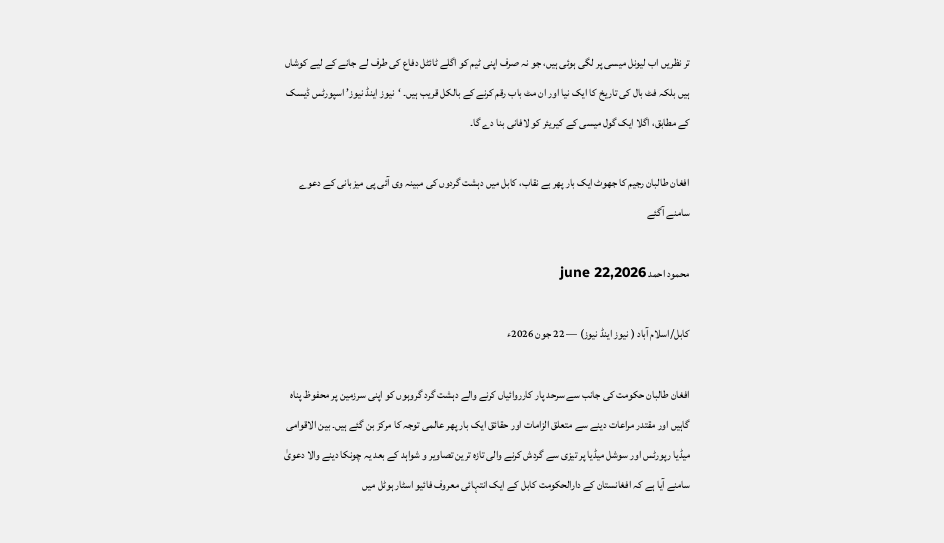تر نظریں اب لیونل میسی پر لگی ہوئی ہیں، جو نہ صرف اپنی ٹیم کو اگلے ٹائٹل دفاع کی طرف لے جانے کے لیے کوشاں ہیں بلکہ فٹ بال کی تاریخ کا ایک نیا اور ان مٹ باب رقم کرنے کے بالکل قریب ہیں۔ ‘نیوز اینڈ نیوز’ اسپورٹس ڈیسک کے مطابق، اگلا ایک گول میسی کے کیریئر کو لافانی بنا دے گا۔

افغان طالبان رجیم کا جھوٹ ایک بار پھر بے نقاب، کابل میں دہشت گردوں کی مبینہ وی آئی پی میزبانی کے دعوے سامنے آگئے

محمود احمد june 22,2026

کابل/اسلام آباد ( نیوز اینڈ نیوز) — 22 جون 2026ء

افغان طالبان حکومت کی جانب سے سرحد پار کارروائیاں کرنے والے دہشت گرد گروہوں کو اپنی سرزمین پر محفوظ پناہ گاہیں اور مقتدر مراعات دینے سے متعلق الزامات اور حقائق ایک بار پھر عالمی توجہ کا مرکز بن گئے ہیں۔ بین الاقوامی میڈیا رپورٹس اور سوشل میڈیا پر تیزی سے گردش کرنے والی تازہ ترین تصاویر و شواہد کے بعد یہ چونکا دینے والا دعویٰ سامنے آیا ہے کہ افغانستان کے دارالحکومت کابل کے ایک انتہائی معروف فائیو اسٹار ہوٹل میں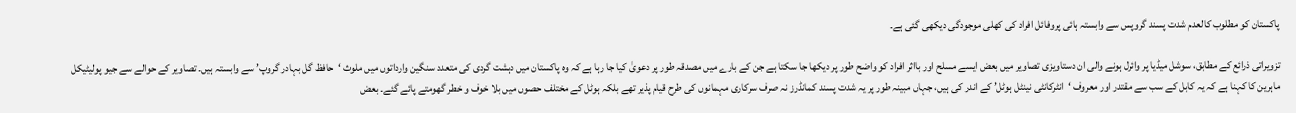پاکستان کو مطلوب کالعدم شدت پسند گروپس سے وابستہ ہائی پروفائل افراد کی کھلی موجودگی دیکھی گئی ہے۔

تزویراتی ذرائع کے مطابق، سوشل میڈیا پر وائرل ہونے والی ان دستاویزی تصاویر میں بعض ایسے مسلح اور بااثر افراد کو واضح طور پر دیکھا جا سکتا ہے جن کے بارے میں مصدقہ طور پر دعویٰ کیا جا رہا ہے کہ وہ پاکستان میں دہشت گردی کی متعدد سنگین وارداتوں میں ملوث ‘حافظ گل بہادر گروپ’ سے وابستہ ہیں۔ تصاویر کے حوالے سے جیو پولیٹیکل ماہرین کا کہنا ہے کہ یہ کابل کے سب سے مقتدر اور معروف ‘انٹرکانٹی نینٹل ہوٹل’ کے اندر کی ہیں، جہاں مبینہ طور پر یہ شدت پسند کمانڈرز نہ صرف سرکاری مہمانوں کی طرح قیام پذیر تھے بلکہ ہوٹل کے مختلف حصوں میں بلا خوف و خطر گھومتے پائے گئے۔ بعض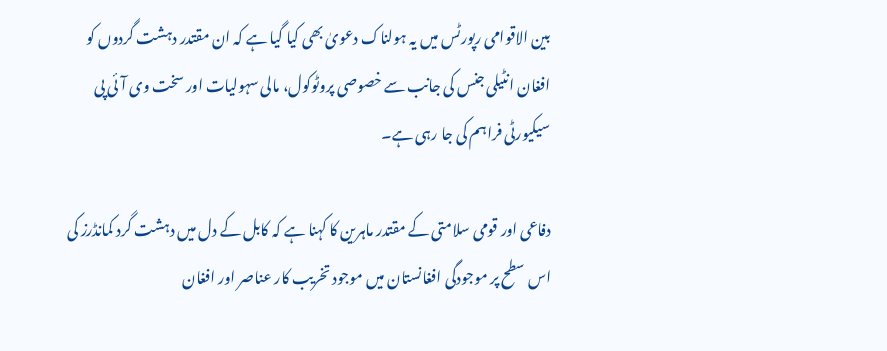بین الاقوامی رپورٹس میں یہ ہولناک دعویٰ بھی کیا گیا ہے کہ ان مقتدر دہشت گردوں کو افغان انٹیلی جنس کی جانب سے خصوصی پروٹوکول، مالی سہولیات اور سخت وی آئی پی سیکیورٹی فراہم کی جا رہی ہے۔

دفاعی اور قومی سلامتی کے مقتدر ماہرین کا کہنا ہے کہ کابل کے دل میں دہشت گرد کمانڈرز کی اس سطح پر موجودگی افغانستان میں موجود تخریب کار عناصر اور افغان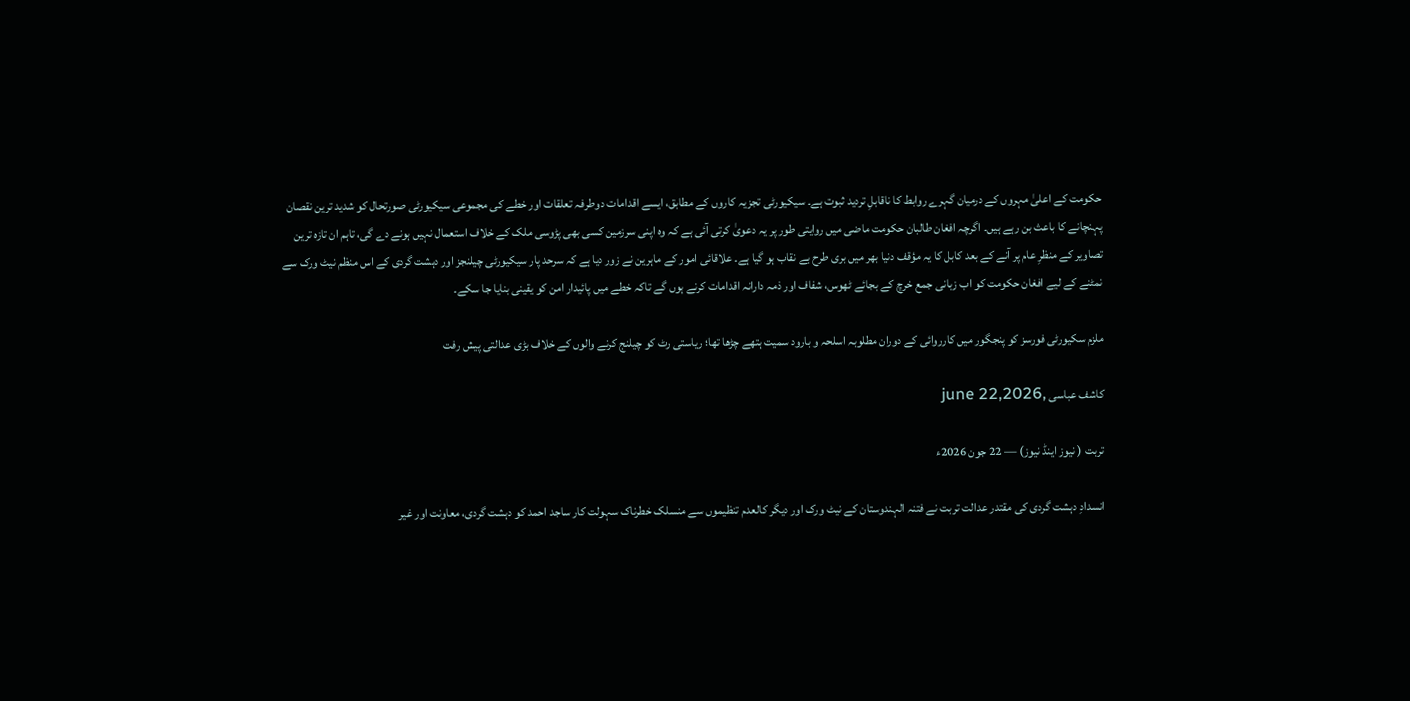حکومت کے اعلیٰ مہروں کے درمیان گہرے روابط کا ناقابلِ تردید ثبوت ہے۔ سیکیورٹی تجزیہ کاروں کے مطابق، ایسے اقدامات دوطرفہ تعلقات اور خطے کی مجموعی سیکیورٹی صورتحال کو شدید ترین نقصان پہنچانے کا باعث بن رہے ہیں۔ اگرچہ افغان طالبان حکومت ماضی میں روایتی طور پر یہ دعویٰ کرتی آئی ہے کہ وہ اپنی سرزمین کسی بھی پڑوسی ملک کے خلاف استعمال نہیں ہونے دے گی، تاہم ان تازہ ترین تصاویر کے منظرِ عام پر آنے کے بعد کابل کا یہ مؤقف دنیا بھر میں بری طرح بے نقاب ہو گیا ہے۔ علاقائی امور کے ماہرین نے زور دیا ہے کہ سرحد پار سیکیورٹی چیلنجز اور دہشت گردی کے اس منظم نیٹ ورک سے نمٹنے کے لیے افغان حکومت کو اب زبانی جمع خرچ کے بجائے ٹھوس، شفاف اور ذمہ دارانہ اقدامات کرنے ہوں گے تاکہ خطے میں پائیدار امن کو یقینی بنایا جا سکے۔

ملزم سکیورٹی فورسز کو پنجگور میں کارروائی کے دوران مطلوبہ اسلحہ و بارود سمیت ہتھے چڑھا تھا؛ ریاستی رٹ کو چیلنج کرنے والوں کے خلاف بڑی عدالتی پیش رفت

کاشف عباسی ,june 22,2026

تربت ( نیوز اینڈ نیوز) — 22 جون 2026ء

انسدادِ دہشت گردی کی مقتدر عدالت تربت نے فتنہ الہندوستان کے نیٹ ورک اور دیگر کالعدم تنظیموں سے منسلک خطرناک سہولت کار ساجد احمد کو دہشت گردی، معاونت اور غیر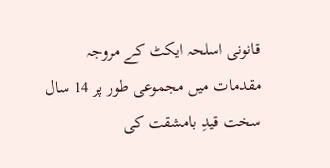قانونی اسلحہ ایکٹ کے مروجہ مقدمات میں مجموعی طور پر 14 سال سخت قیدِ بامشقت کی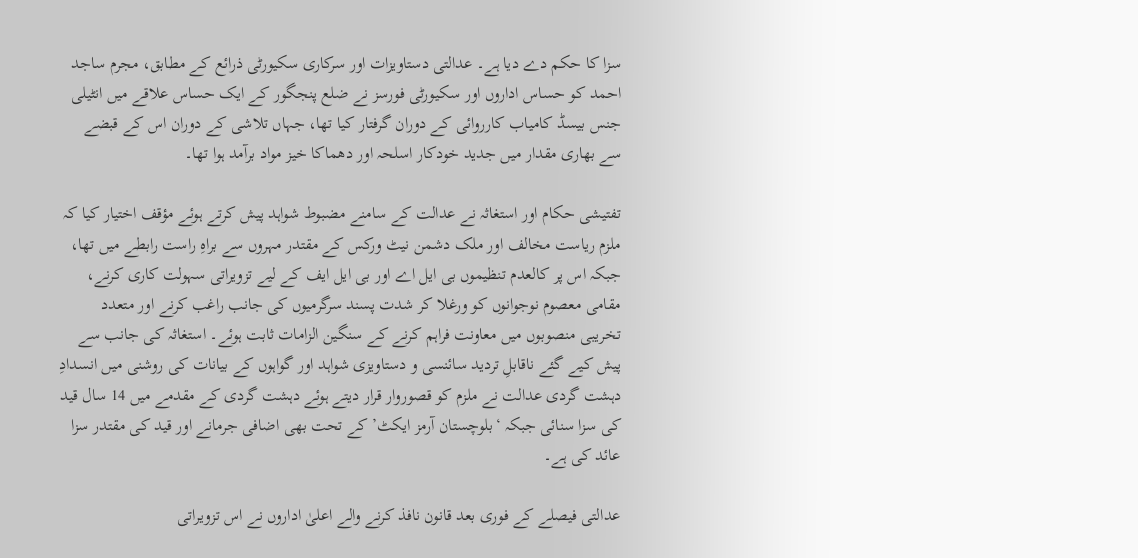سزا کا حکم دے دیا ہے۔ عدالتی دستاویزات اور سرکاری سکیورٹی ذرائع کے مطابق، مجرم ساجد احمد کو حساس اداروں اور سکیورٹی فورسز نے ضلع پنجگور کے ایک حساس علاقے میں انٹیلی جنس بیسڈ کامیاب کارروائی کے دوران گرفتار کیا تھا، جہاں تلاشی کے دوران اس کے قبضے سے بھاری مقدار میں جدید خودکار اسلحہ اور دھماکا خیز مواد برآمد ہوا تھا۔

تفتیشی حکام اور استغاثہ نے عدالت کے سامنے مضبوط شواہد پیش کرتے ہوئے مؤقف اختیار کیا کہ ملزم ریاست مخالف اور ملک دشمن نیٹ ورکس کے مقتدر مہروں سے براہِ راست رابطے میں تھا، جبکہ اس پر کالعدم تنظیموں بی ایل اے اور بی ایل ایف کے لیے تزویراتی سہولت کاری کرنے، مقامی معصوم نوجوانوں کو ورغلا کر شدت پسند سرگرمیوں کی جانب راغب کرنے اور متعدد تخریبی منصوبوں میں معاونت فراہم کرنے کے سنگین الزامات ثابت ہوئے۔ استغاثہ کی جانب سے پیش کیے گئے ناقابلِ تردید سائنسی و دستاویزی شواہد اور گواہوں کے بیانات کی روشنی میں انسدادِ دہشت گردی عدالت نے ملزم کو قصوروار قرار دیتے ہوئے دہشت گردی کے مقدمے میں 14 سال قید کی سزا سنائی جبکہ ‘بلوچستان آرمز ایکٹ’ کے تحت بھی اضافی جرمانے اور قید کی مقتدر سزا عائد کی ہے۔

عدالتی فیصلے کے فوری بعد قانون نافذ کرنے والے اعلیٰ اداروں نے اس تزویراتی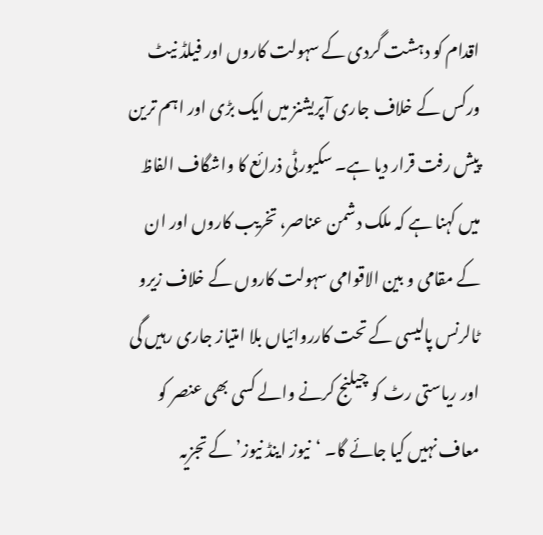اقدام کو دہشت گردی کے سہولت کاروں اور فیلڈ نیٹ ورکس کے خلاف جاری آپریشنز میں ایک بڑی اور اہم ترین پیش رفت قرار دیا ہے۔ سکیورٹی ذرائع کا واشگاف الفاظ میں کہنا ہے کہ ملک دشمن عناصر، تخریب کاروں اور ان کے مقامی و بین الاقوامی سہولت کاروں کے خلاف زیرو ٹالرنس پالیسی کے تحت کارروائیاں بلا امتیاز جاری رہیں گی اور ریاستی رٹ کو چیلنج کرنے والے کسی بھی عنصر کو معاف نہیں کیا جائے گا۔ ‘نیوز اینڈ نیوز’ کے تجزیہ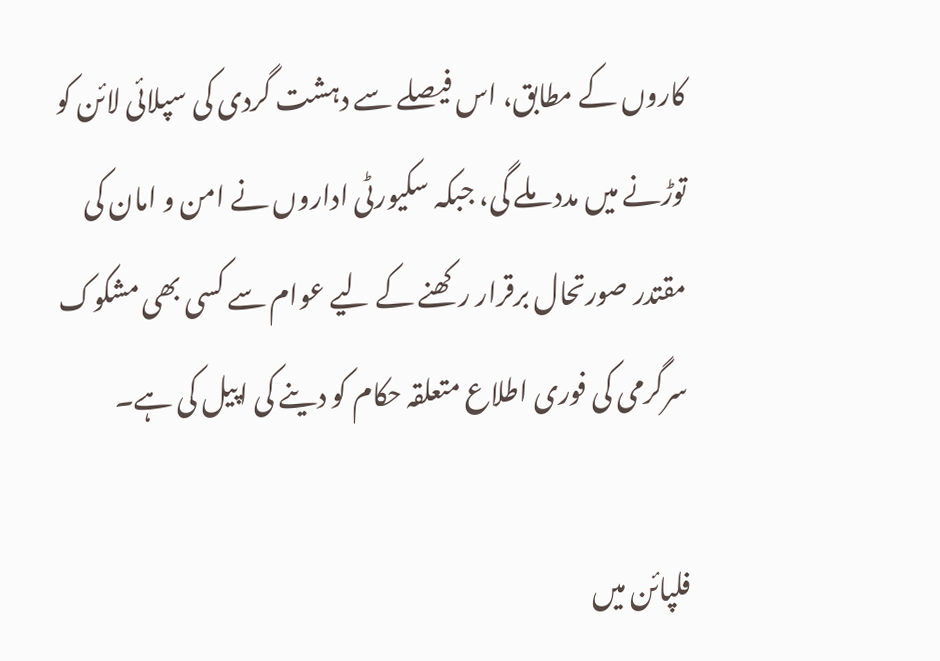کاروں کے مطابق، اس فیصلے سے دہشت گردی کی سپلائی لائن کو توڑنے میں مدد ملے گی، جبکہ سکیورٹی اداروں نے امن و امان کی مقتدر صورتحال برقرار رکھنے کے لیے عوام سے کسی بھی مشکوک سرگرمی کی فوری اطلاع متعلقہ حکام کو دینے کی اپیل کی ہے۔

فلپائن میں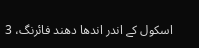اسکول کے اندر اندھا دھند فائرنگ، 3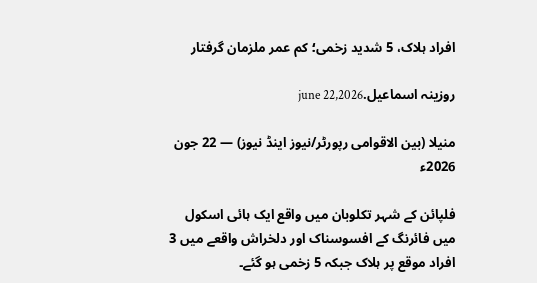افراد ہلاک، 5 شدید زخمی؛ کم عمر ملزمان گرفتار

روزینہ اسماعیل.june 22,2026

منیلا (بین الاقوامی رپورٹر/نیوز اینڈ نیوز) — 22 جون 2026ء

فلپائن کے شہر تکلوبان میں واقع ایک ہائی اسکول میں فائرنگ کے افسوسناک اور دلخراش واقعے میں 3 افراد موقع پر ہلاک جبکہ 5 زخمی ہو گئے۔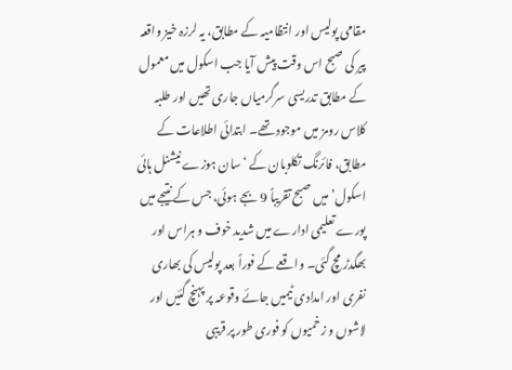مقامی پولیس اور انتظامیہ کے مطابق، یہ لرزہ خیز واقعہ پیر کی صبح اس وقت پیش آیا جب اسکول میں معمول کے مطابق تدریسی سرگرمیاں جاری تھیں اور طلبہ کلاس رومز میں موجود تھے۔ ابتدائی اطلاعات کے مطابق، فائرنگ تکلوبان کے ‘سان ہوزے نیشنل ہائی اسکول’ میں صبح تقریباً 9 بجے ہوئی، جس کے نتیجے میں پورے تعلیمی ادارے میں شدید خوف و ہراس اور بھگدڑ مچ گئی۔ واقعے کے فوراً بعد پولیس کی بھاری نفری اور امدادی ٹیمیں جائے وقوعہ پر پہنچ گئیں اور لاشوں و زخمیوں کو فوری طور پر قریبی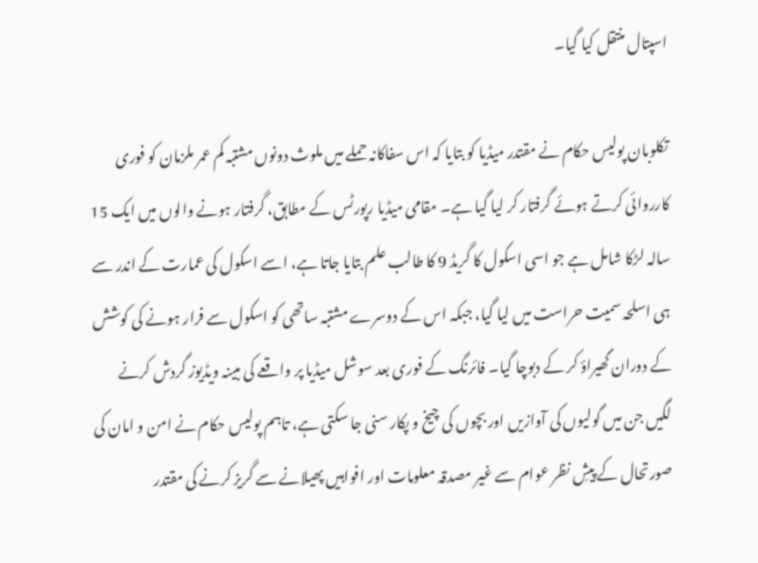اسپتال منتقل کیا گیا۔

تکلوبان پولیس حکام نے مقتدر میڈیا کو بتایا کہ اس سفاکانہ حملے میں ملوث دونوں مشتبہ کم عمر ملزمان کو فوری کارروائی کرتے ہوئے گرفتار کر لیا گیا ہے۔ مقامی میڈیا رپورٹس کے مطابق، گرفتار ہونے والوں میں ایک 15 سالہ لڑکا شامل ہے جو اسی اسکول کا گریڈ 9 کا طالب علم بتایا جاتا ہے، اسے اسکول کی عمارت کے اندر سے ہی اسلحہ سمیت حراست میں لیا گیا، جبکہ اس کے دوسرے مشتبہ ساتھی کو اسکول سے فرار ہونے کی کوشش کے دوران گھیراؤ کر کے دبوچا گیا۔ فائرنگ کے فوری بعد سوشل میڈیا پر واقعے کی مبینہ ویڈیوز گردش کرنے لگیں جن میں گولیوں کی آوازیں اور بچوں کی چیخ و پکار سنی جا سکتی ہے، تاہم پولیس حکام نے امن و امان کی صورتحال کے پیشِ نظر عوام سے غیر مصدقہ معلومات اور افواہیں پھیلانے سے گریز کرنے کی مقتدر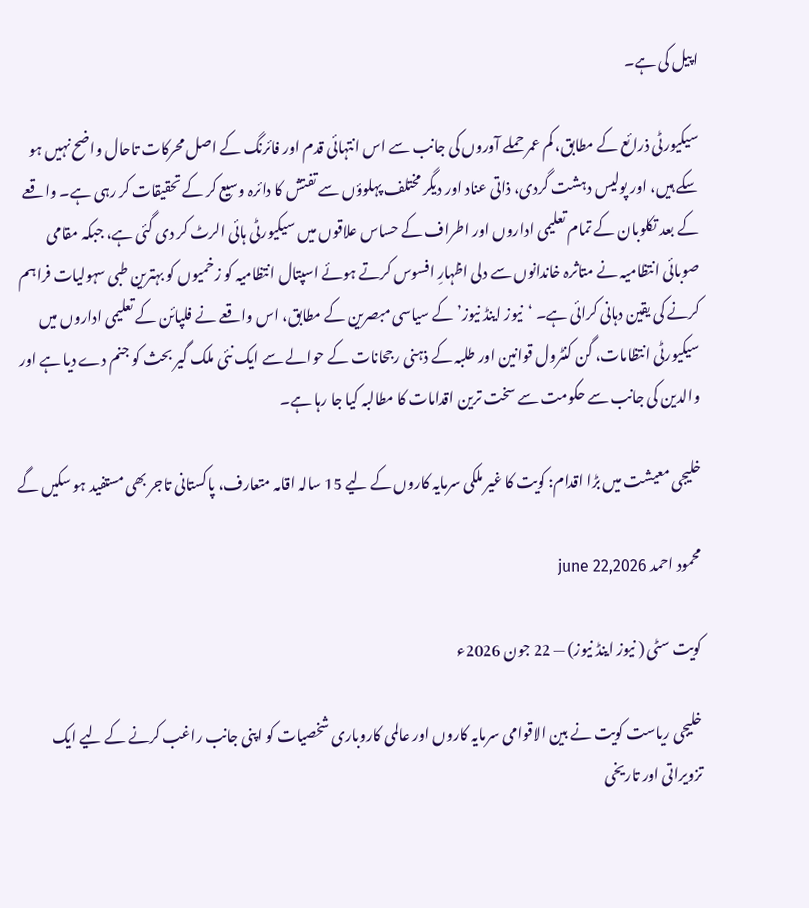اپیل کی ہے۔

سیکیورٹی ذرائع کے مطابق، کم عمر حملے آوروں کی جانب سے اس انتہائی قدم اور فائرنگ کے اصل محرکات تاحال واضح نہیں ہو سکے ہیں، اور پولیس دہشت گردی، ذاتی عناد اور دیگر مختلف پہلوؤں سے تفتش کا دائرہ وسیع کر کے تحقیقات کر رہی ہے۔ واقعے کے بعد تکلوبان کے تمام تعلیمی اداروں اور اطراف کے حساس علاقوں میں سیکیورٹی ہائی الرٹ کر دی گئی ہے، جبکہ مقامی صوبائی انتظامیہ نے متاثرہ خاندانوں سے دلی اظہارِ افسوس کرتے ہوئے اسپتال انتظامیہ کو زخمیوں کو بہترین طبی سہولیات فراہم کرنے کی یقین دہانی کرائی ہے۔ ‘نیوز اینڈ نیوز’ کے سیاسی مبصرین کے مطابق، اس واقعے نے فلپائن کے تعلیمی اداروں میں سیکیورٹی انتظامات، گن کنٹرول قوانین اور طلبہ کے ذہنی رجحانات کے حوالے سے ایک نئی ملک گیر بحث کو جنم دے دیا ہے اور والدین کی جانب سے حکومت سے سخت ترین اقدامات کا مطالبہ کیا جا رہا ہے۔

خلیجی معیشت میں بڑا اقدام: کویت کا غیر ملکی سرمایہ کاروں کے لیے 15 سالہ اقامہ متعارف، پاکستانی تاجر بھی مستفید ہو سکیں گے

محمود احمد june 22,2026

کویت سٹی ( نیوز اینڈ نیوز) — 22 جون 2026ء

خلیجی ریاست کویت نے بین الاقوامی سرمایہ کاروں اور عالمی کاروباری شخصیات کو اپنی جانب راغب کرنے کے لیے ایک تزویراتی اور تاریخی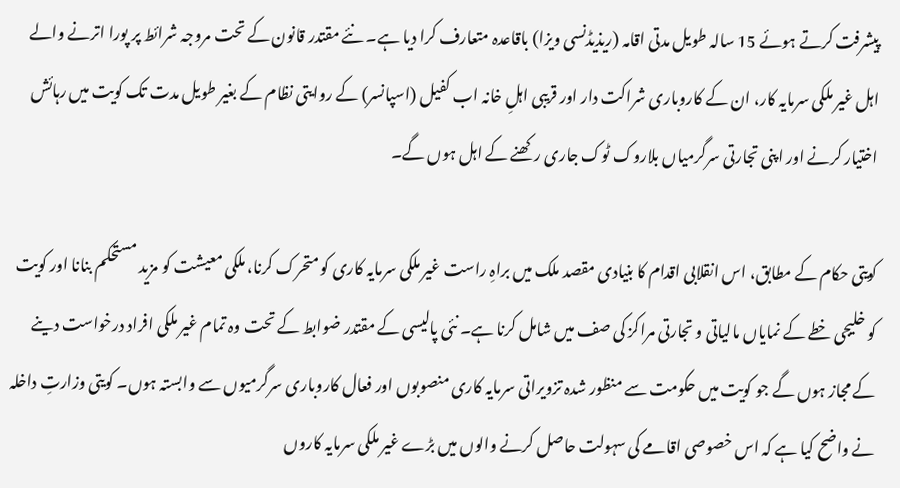پیشرفت کرتے ہوئے 15 سالہ طویل مدتی اقامہ (ریذیڈنسی ویزا) باقاعدہ متعارف کرا دیا ہے۔ نئے مقتدر قانون کے تحت مروجہ شرائط پر پورا اترنے والے اہل غیر ملکی سرمایہ کار، ان کے کاروباری شراکت دار اور قریبی اہلِ خانہ اب کفیل (اسپانسر) کے روایتی نظام کے بغیر طویل مدت تک کویت میں رہائش اختیار کرنے اور اپنی تجارتی سرگرمیاں بلاروک ٹوک جاری رکھنے کے اہل ہوں گے۔

کویتی حکام کے مطابق، اس انقلابی اقدام کا بنیادی مقصد ملک میں براہِ راست غیر ملکی سرمایہ کاری کو متحرک کرنا، ملکی معیشت کو مزید مستحکم بنانا اور کویت کو خلیجی خطے کے نمایاں مالیاتی و تجارتی مراکز کی صف میں شامل کرنا ہے۔ نئی پالیسی کے مقتدر ضوابط کے تحت وہ تمام غیر ملکی افراد درخواست دینے کے مجاز ہوں گے جو کویت میں حکومت سے منظور شدہ تزویراتی سرمایہ کاری منصوبوں اور فعال کاروباری سرگرمیوں سے وابستہ ہوں۔ کویتی وزارتِ داخلہ نے واضح کیا ہے کہ اس خصوصی اقامے کی سہولت حاصل کرنے والوں میں بڑے غیر ملکی سرمایہ کاروں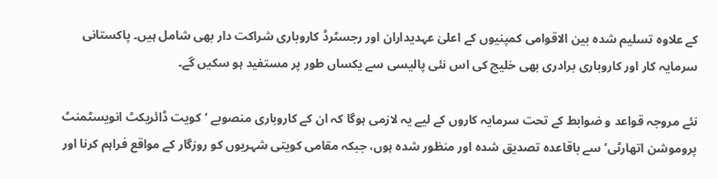کے علاوہ تسلیم شدہ بین الاقوامی کمپنیوں کے اعلیٰ عہدیداران اور رجسٹرڈ کاروباری شراکت دار بھی شامل ہیں۔ پاکستانی سرمایہ کار اور کاروباری برادری بھی خلیج کی اس نئی پالیسی سے یکساں طور پر مستفید ہو سکیں گے۔

نئے مروجہ قواعد و ضوابط کے تحت سرمایہ کاروں کے لیے یہ لازمی ہوگا کہ ان کے کاروباری منصوبے ‘کویت ڈائریکٹ انویسٹمنٹ پروموشن اتھارٹی’ سے باقاعدہ تصدیق شدہ اور منظور شدہ ہوں، جبکہ مقامی کویتی شہریوں کو روزگار کے مواقع فراہم کرنا اور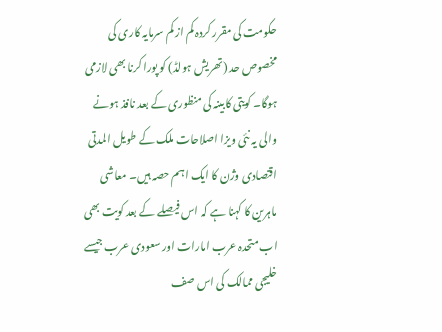حکومت کی مقرر کردہ کم از کم سرمایہ کاری کی مخصوص حد (تھریش ہولڈ) کو پورا کرنا بھی لازمی ہوگا۔ کویتی کابینہ کی منظوری کے بعد نافذ ہونے والی یہ نئی ویزا اصلاحات ملک کے طویل المدتی اقتصادی وژن کا ایک اہم حصہ ہیں۔ معاشی ماہرین کا کہنا ہے کہ اس فیصلے کے بعد کویت بھی اب متحدہ عرب امارات اور سعودی عرب جیسے خلیجی ممالک کی اس صف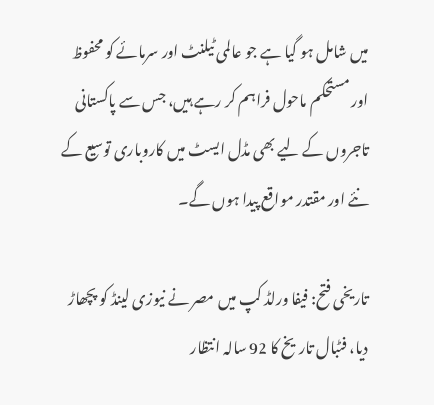میں شامل ہو گیا ہے جو عالمی ٹیلنٹ اور سرمائے کو محفوظ اور مستحکم ماحول فراہم کر رہے ہیں، جس سے پاکستانی تاجروں کے لیے بھی مڈل ایسٹ میں کاروباری توسیع کے نئے اور مقتدر مواقع پیدا ہوں گے۔

تاریخی فتح: فیفا ورلڈ کپ میں مصر نے نیوزی لینڈ کو پچھاڑ دیا، فٹبال تاریخ کا 92 سالہ انتظار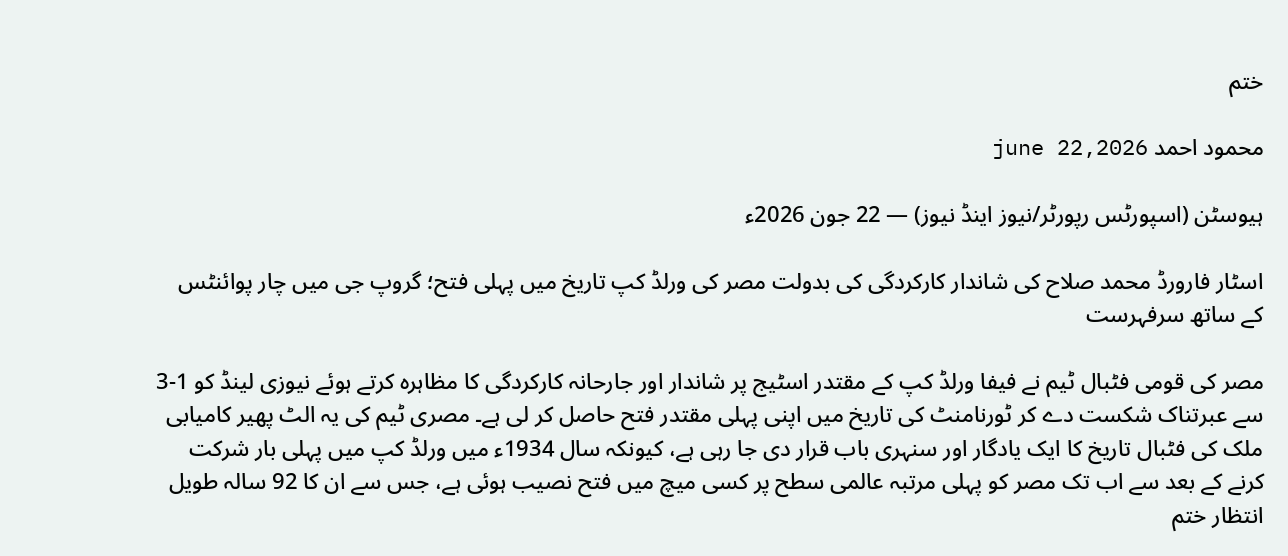ختم

محمود احمد june 22,2026

ہیوسٹن (اسپورٹس رپورٹر/نیوز اینڈ نیوز) — 22 جون 2026ء

اسٹار فارورڈ محمد صلاح کی شاندار کارکردگی کی بدولت مصر کی ورلڈ کپ تاریخ میں پہلی فتح؛ گروپ جی میں چار پوائنٹس کے ساتھ سرفہرست

مصر کی قومی فٹبال ٹیم نے فیفا ورلڈ کپ کے مقتدر اسٹیج پر شاندار اور جارحانہ کارکردگی کا مظاہرہ کرتے ہوئے نیوزی لینڈ کو 1-3 سے عبرتناک شکست دے کر ٹورنامنٹ کی تاریخ میں اپنی پہلی مقتدر فتح حاصل کر لی ہے۔ مصری ٹیم کی یہ الٹ پھیر کامیابی ملک کی فٹبال تاریخ کا ایک یادگار اور سنہری باب قرار دی جا رہی ہے، کیونکہ سال 1934ء میں ورلڈ کپ میں پہلی بار شرکت کرنے کے بعد سے اب تک مصر کو پہلی مرتبہ عالمی سطح پر کسی میچ میں فتح نصیب ہوئی ہے، جس سے ان کا 92 سالہ طویل انتظار ختم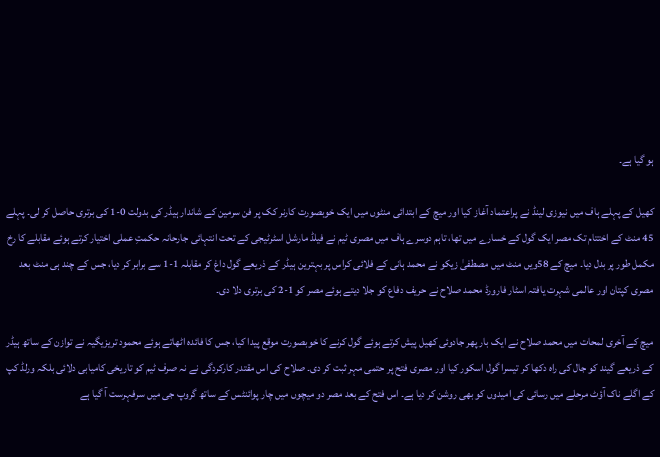ہو گیا ہے۔

کھیل کے پہلے ہاف میں نیوزی لینڈ نے پراعتماد آغاز کیا اور میچ کے ابتدائی منٹوں میں ایک خوبصورت کارنر کک پر فن سرمین کے شاندار ہیڈر کی بدولت 0-1 کی برتری حاصل کر لی۔ پہلے 45 منٹ کے اختتام تک مصر ایک گول کے خسارے میں تھا، تاہم دوسرے ہاف میں مصری ٹیم نے فیلڈ مارشل اسٹرٹیجی کے تحت انتہائی جارحانہ حکمتِ عملی اختیار کرتے ہوئے مقابلے کا رخ مکمل طور پر بدل دیا۔ میچ کے 58ویں منٹ میں مصطفیٰ زیکو نے محمد ہانی کے فلائی کراس پر بہترین ہیڈر کے ذریعے گول داغ کر مقابلہ 1-1 سے برابر کر دیا، جس کے چند ہی منٹ بعد مصری کپتان اور عالمی شہرت یافتہ اسٹار فارورڈ محمد صلاح نے حریف دفاع کو جلا دیتے ہوئے مصر کو 1-2 کی برتری دلا دی۔

میچ کے آخری لمحات میں محمد صلاح نے ایک بار پھر جادوئی کھیل پیش کرتے ہوئے گول کرنے کا خوبصورت موقع پیدا کیا، جس کا فائدہ اٹھاتے ہوئے محمود تریزیگیہ نے توازن کے ساتھ ہیڈر کے ذریعے گیند کو جال کی راہ دکھا کر تیسرا گول اسکور کیا اور مصری فتح پر حتمی مہر ثبت کر دی۔ صلاح کی اس مقتدر کارکردگی نے نہ صرف ٹیم کو تاریخی کامیابی دلائی بلکہ ورلڈ کپ کے اگلے ناک آؤٹ مرحلے میں رسائی کی امیدوں کو بھی روشن کر دیا ہے۔ اس فتح کے بعد مصر دو میچوں میں چار پوائنٹس کے ساتھ گروپ جی میں سرفہرست آ گیا ہے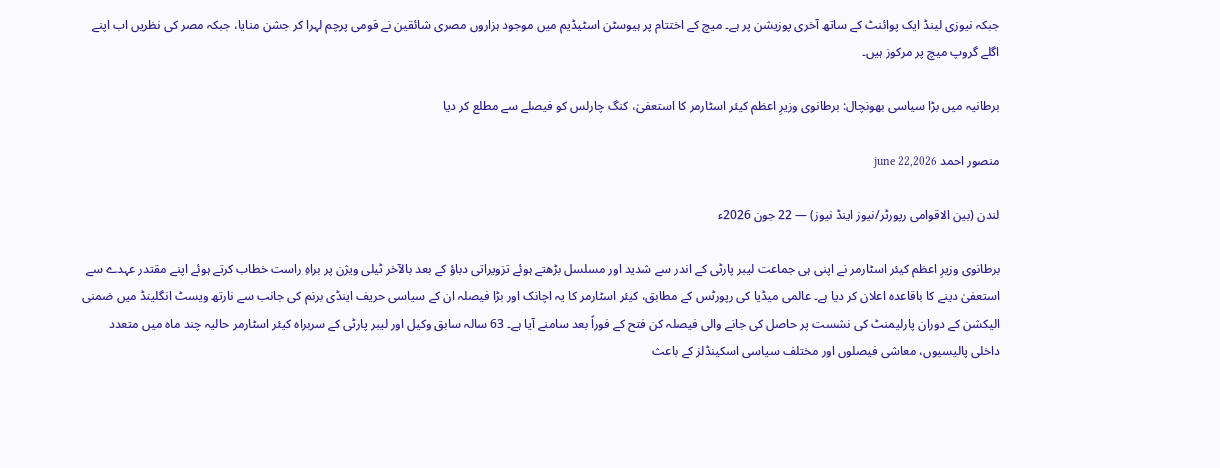جبکہ نیوزی لینڈ ایک پوائنٹ کے ساتھ آخری پوزیشن پر ہے۔ میچ کے اختتام پر ہیوسٹن اسٹیڈیم میں موجود ہزاروں مصری شائقین نے قومی پرچم لہرا کر جشن منایا، جبکہ مصر کی نظریں اب اپنے اگلے گروپ میچ پر مرکوز ہیں۔

برطانیہ میں بڑا سیاسی بھونچال: برطانوی وزیرِ اعظم کیئر اسٹارمر کا استعفیٰ، کنگ چارلس کو فیصلے سے مطلع کر دیا

منصور احمد june 22,2026

لندن (بین الاقوامی رپورٹر/نیوز اینڈ نیوز) — 22 جون 2026ء

برطانوی وزیرِ اعظم کیئر اسٹارمر نے اپنی ہی جماعت لیبر پارٹی کے اندر سے شدید اور مسلسل بڑھتے ہوئے تزویراتی دباؤ کے بعد بالآخر ٹیلی ویژن پر براہِ راست خطاب کرتے ہوئے اپنے مقتدر عہدے سے استعفیٰ دینے کا باقاعدہ اعلان کر دیا ہے۔ عالمی میڈیا کی رپورٹس کے مطابق، کیئر اسٹارمر کا یہ اچانک اور بڑا فیصلہ ان کے سیاسی حریف اینڈی برنم کی جانب سے نارتھ ویسٹ انگلینڈ میں ضمنی الیکشن کے دوران پارلیمنٹ کی نشست پر حاصل کی جانے والی فیصلہ کن فتح کے فوراً بعد سامنے آیا ہے۔ 63 سالہ سابق وکیل اور لیبر پارٹی کے سربراہ کیئر اسٹارمر حالیہ چند ماہ میں متعدد داخلی پالیسیوں، معاشی فیصلوں اور مختلف سیاسی اسکینڈلز کے باعث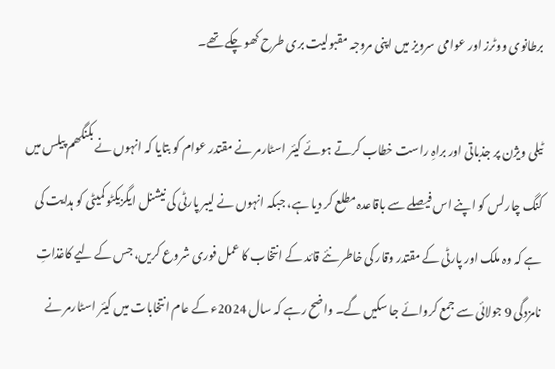برطانوی ووٹرز اور عوامی سرویز میں اپنی مروجہ مقبولیت بری طرح کھو چکے تھے۔

ٹیلی ویژن پر جذباتی اور براہِ راست خطاب کرتے ہوئے کیئر اسٹارمر نے مقتدر عوام کو بتایا کہ انہوں نے بکنگھم پیلس میں کنگ چارلس کو اپنے اس فیصلے سے باقاعدہ مطلع کر دیا ہے، جبکہ انہوں نے لیبر پارٹی کی نیشنل ایگزیکٹو کمیٹی کو ہدایت کی ہے کہ وہ ملک اور پارٹی کے مقتدر وقار کی خاطر نئے قائد کے انتخاب کا عمل فوری شروع کریں، جس کے لیے کاغذاتِ نامزدگی 9 جولائی سے جمع کروائے جا سکیں گے۔ واضح رہے کہ سال 2024ء کے عام انتخابات میں کیئر اسٹارمر نے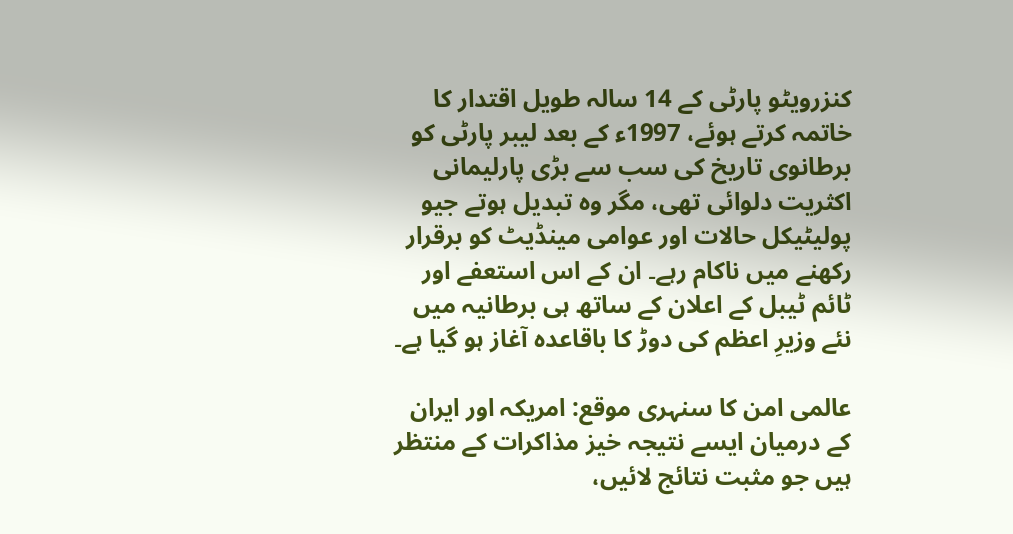کنزرویٹو پارٹی کے 14 سالہ طویل اقتدار کا خاتمہ کرتے ہوئے، 1997ء کے بعد لیبر پارٹی کو برطانوی تاریخ کی سب سے بڑی پارلیمانی اکثریت دلوائی تھی، مگر وہ تبدیل ہوتے جیو پولیٹیکل حالات اور عوامی مینڈیٹ کو برقرار رکھنے میں ناکام رہے۔ ان کے اس استعفے اور ٹائم ٹیبل کے اعلان کے ساتھ ہی برطانیہ میں نئے وزیرِ اعظم کی دوڑ کا باقاعدہ آغاز ہو گیا ہے۔

عالمی امن کا سنہری موقع: امریکہ اور ایران کے درمیان ایسے نتیجہ خیز مذاکرات کے منتظر ہیں جو مثبت نتائج لائیں،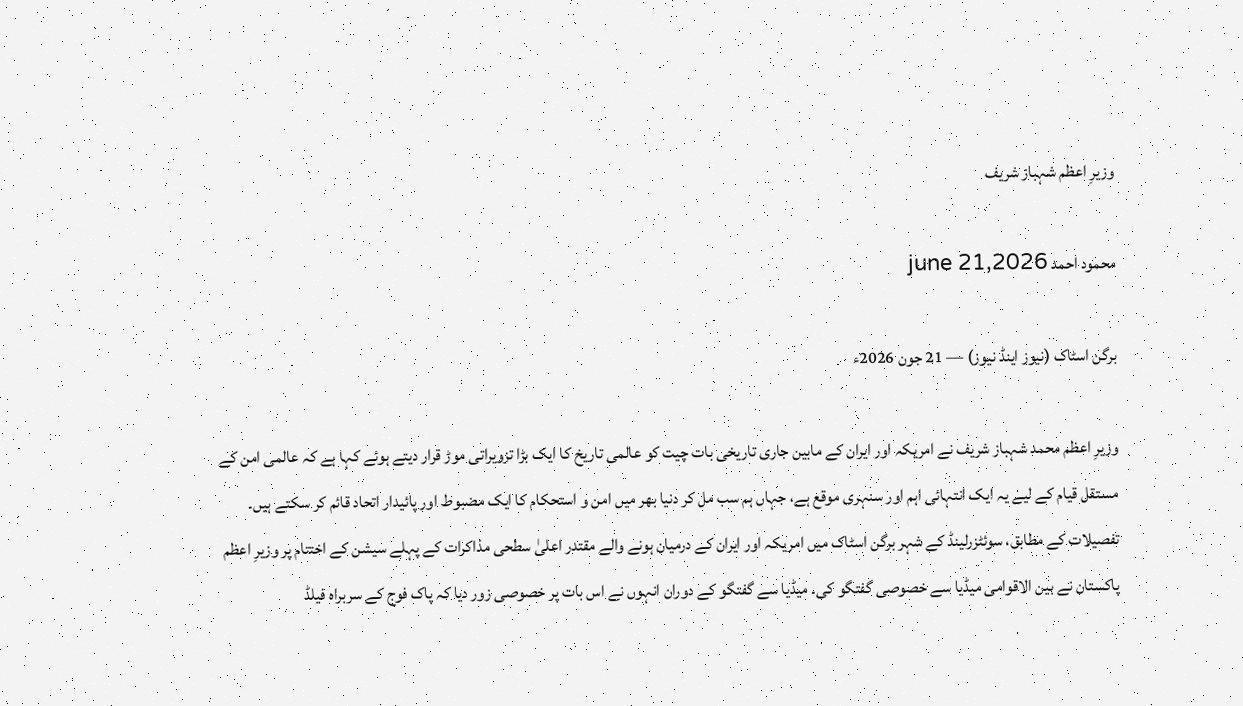وزیرِ اعظم شہباز شریف

محمود احمد june 21,2026

برگن اسٹاک (نیوز اینڈ نیوز) — 21 جون 2026ء

وزیرِ اعظم محمد شہباز شریف نے امریکہ اور ایران کے مابین جاری تاریخی بات چیت کو عالمی تاریخ کا ایک بڑا تزویراتی موڑ قرار دیتے ہوئے کہا ہے کہ عالمی امن کے مستقل قیام کے لیے یہ ایک انتہائی اہم اور سنہری موقع ہے، جہاں ہم سب مل کر دنیا بھر میں امن و استحکام کا ایک مضبوط اور پائیدار اتحاد قائم کر سکتے ہیں۔ تفصیلات کے مطابق، سوئٹزرلینڈ کے شہر برگن اسٹاک میں امریکہ اور ایران کے درمیان ہونے والے مقتدر اعلیٰ سطحی مذاکرات کے پہلے سیشن کے اختتام پر وزیرِ اعظم پاکستان نے بین الاقوامی میڈیا سے خصوصی گفتگو کی۔ میڈیا سے گفتگو کے دوران انہوں نے اس بات پر خصوصی زور دیا کہ پاک فوج کے سربراہ فیلڈ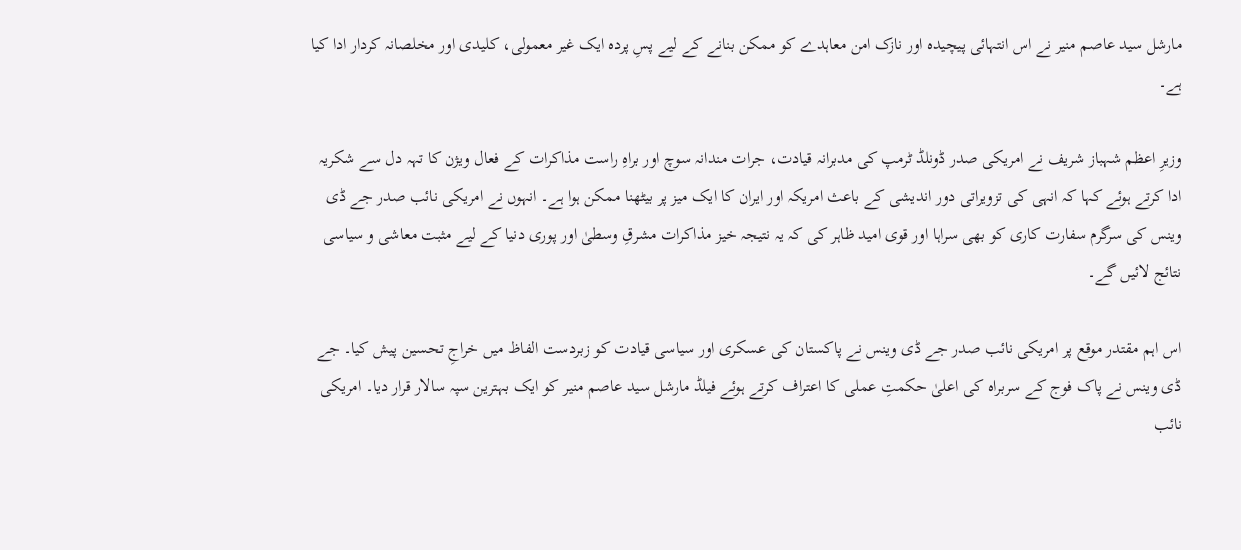مارشل سید عاصم منیر نے اس انتہائی پیچیدہ اور نازک امن معاہدے کو ممکن بنانے کے لیے پسِ پردہ ایک غیر معمولی، کلیدی اور مخلصانہ کردار ادا کیا ہے۔

وزیرِ اعظم شہباز شریف نے امریکی صدر ڈونلڈ ٹرمپ کی مدبرانہ قیادت، جرات مندانہ سوچ اور براہِ راست مذاکرات کے فعال ویژن کا تہہ دل سے شکریہ ادا کرتے ہوئے کہا کہ انہی کی تزویراتی دور اندیشی کے باعث امریکہ اور ایران کا ایک میز پر بیٹھنا ممکن ہوا ہے۔ انہوں نے امریکی نائب صدر جے ڈی وینس کی سرگرم سفارت کاری کو بھی سراہا اور قوی امید ظاہر کی کہ یہ نتیجہ خیز مذاکرات مشرقِ وسطیٰ اور پوری دنیا کے لیے مثبت معاشی و سیاسی نتائج لائیں گے۔

اس اہم مقتدر موقع پر امریکی نائب صدر جے ڈی وینس نے پاکستان کی عسکری اور سیاسی قیادت کو زبردست الفاظ میں خراجِ تحسین پیش کیا۔ جے ڈی وینس نے پاک فوج کے سربراہ کی اعلیٰ حکمتِ عملی کا اعتراف کرتے ہوئے فیلڈ مارشل سید عاصم منیر کو ایک بہترین سپہ سالار قرار دیا۔ امریکی نائب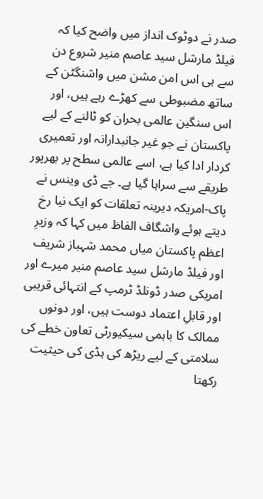صدر نے دوٹوک انداز میں واضح کیا کہ فیلڈ مارشل سید عاصم منیر شروع دن سے ہی اس امن مشن میں واشنگٹن کے ساتھ مضبوطی سے کھڑے رہے ہیں، اور اس سنگین عالمی بحران کو ٹالنے کے لیے پاکستان نے جو غیر جانبدارانہ اور تعمیری کردار ادا کیا ہے، اسے عالمی سطح پر بھرپور طریقے سے سراہا گیا ہے۔ جے ڈی وینس نے پاک-امریکہ دیرینہ تعلقات کو ایک نیا رخ دیتے ہوئے واشگاف الفاظ میں کہا کہ وزیرِ اعظم پاکستان میاں محمد شہباز شریف اور فیلڈ مارشل سید عاصم منیر میرے اور امریکی صدر ڈونلڈ ٹرمپ کے انتہائی قریبی اور قابلِ اعتماد دوست ہیں، اور دونوں ممالک کا باہمی سیکیورٹی تعاون خطے کی سلامتی کے لیے ریڑھ کی ہڈی کی حیثیت رکھتا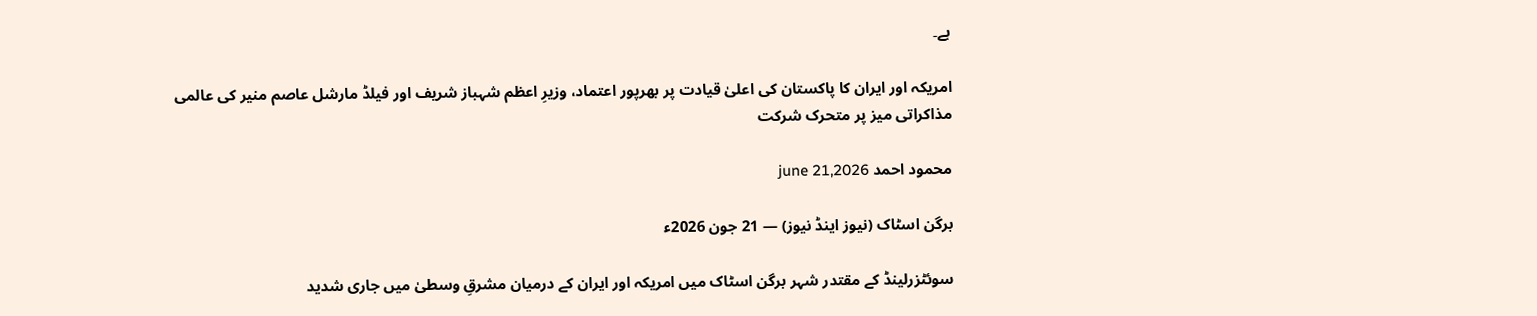ہے۔

امریکہ اور ایران کا پاکستان کی اعلیٰ قیادت پر بھرپور اعتماد، وزیرِ اعظم شہباز شریف اور فیلڈ مارشل عاصم منیر کی عالمی مذاکراتی میز پر متحرک شرکت

محمود احمد june 21,2026

برگن اسٹاک (نیوز اینڈ نیوز) — 21 جون 2026ء

سوئٹزرلینڈ کے مقتدر شہر برگن اسٹاک میں امریکہ اور ایران کے درمیان مشرقِ وسطیٰ میں جاری شدید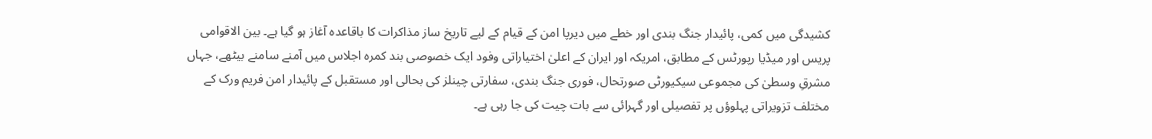کشیدگی میں کمی، پائیدار جنگ بندی اور خطے میں دیرپا امن کے قیام کے لیے تاریخ ساز مذاکرات کا باقاعدہ آغاز ہو گیا ہے۔ بین الاقوامی پریس اور میڈیا رپورٹس کے مطابق، امریکہ اور ایران کے اعلیٰ اختیاراتی وفود ایک خصوصی بند کمرہ اجلاس میں آمنے سامنے بیٹھے، جہاں مشرقِ وسطیٰ کی مجموعی سیکیورٹی صورتحال، فوری جنگ بندی، سفارتی چینلز کی بحالی اور مستقبل کے پائیدار امن فریم ورک کے مختلف تزویراتی پہلوؤں پر تفصیلی اور گہرائی سے بات چیت کی جا رہی ہے۔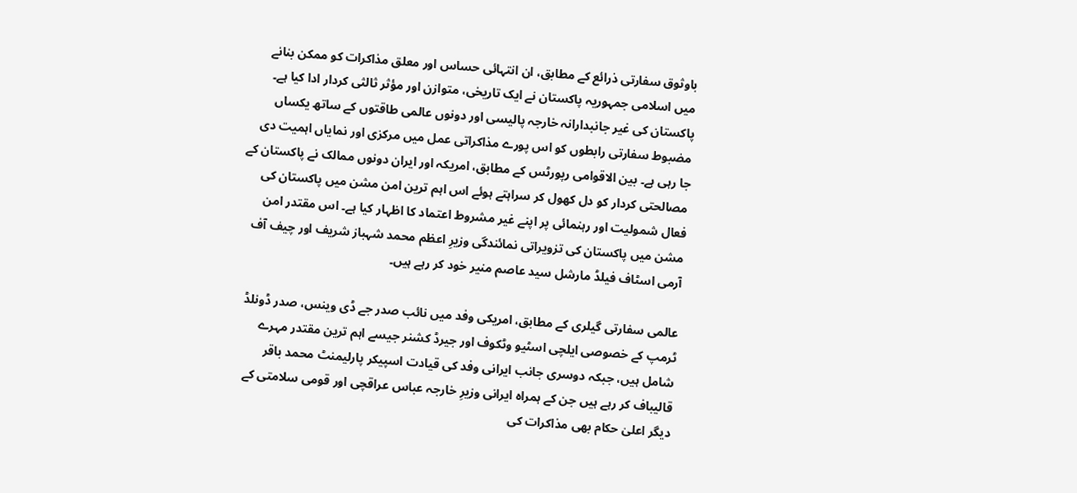باوثوق سفارتی ذرائع کے مطابق، ان انتہائی حساس اور معلق مذاکرات کو ممکن بنانے میں اسلامی جمہوریہ پاکستان نے ایک تاریخی، متوازن اور مؤثر ثالثی کردار ادا کیا ہے۔ پاکستان کی غیر جانبدارانہ خارجہ پالیسی اور دونوں عالمی طاقتوں کے ساتھ یکساں مضبوط سفارتی رابطوں کو اس پورے مذاکراتی عمل میں مرکزی اور نمایاں اہمیت دی جا رہی ہے۔ بین الاقوامی رپورٹس کے مطابق، امریکہ اور ایران دونوں ممالک نے پاکستان کے مصالحتی کردار کو دل کھول کر سراہتے ہوئے اس اہم ترین امن مشن میں پاکستان کی فعال شمولیت اور رہنمائی پر اپنے غیر مشروط اعتماد کا اظہار کیا ہے۔ اس مقتدر امن مشن میں پاکستان کی تزویراتی نمائندگی وزیرِ اعظم محمد شہباز شریف اور چیف آف آرمی اسٹاف فیلڈ مارشل سید عاصم منیر خود کر رہے ہیں۔

عالمی سفارتی گیلری کے مطابق، امریکی وفد میں نائب صدر جے ڈی وینس، صدر ڈونلڈ ٹرمپ کے خصوصی ایلچی اسٹیو وٹکوف اور جیرڈ کشنر جیسے اہم ترین مقتدر مہرے شامل ہیں، جبکہ دوسری جانب ایرانی وفد کی قیادت اسپیکر پارلیمنٹ محمد باقر قالیباف کر رہے ہیں جن کے ہمراہ ایرانی وزیرِ خارجہ عباس عراقچی اور قومی سلامتی کے دیگر اعلیٰ حکام بھی مذاکرات کی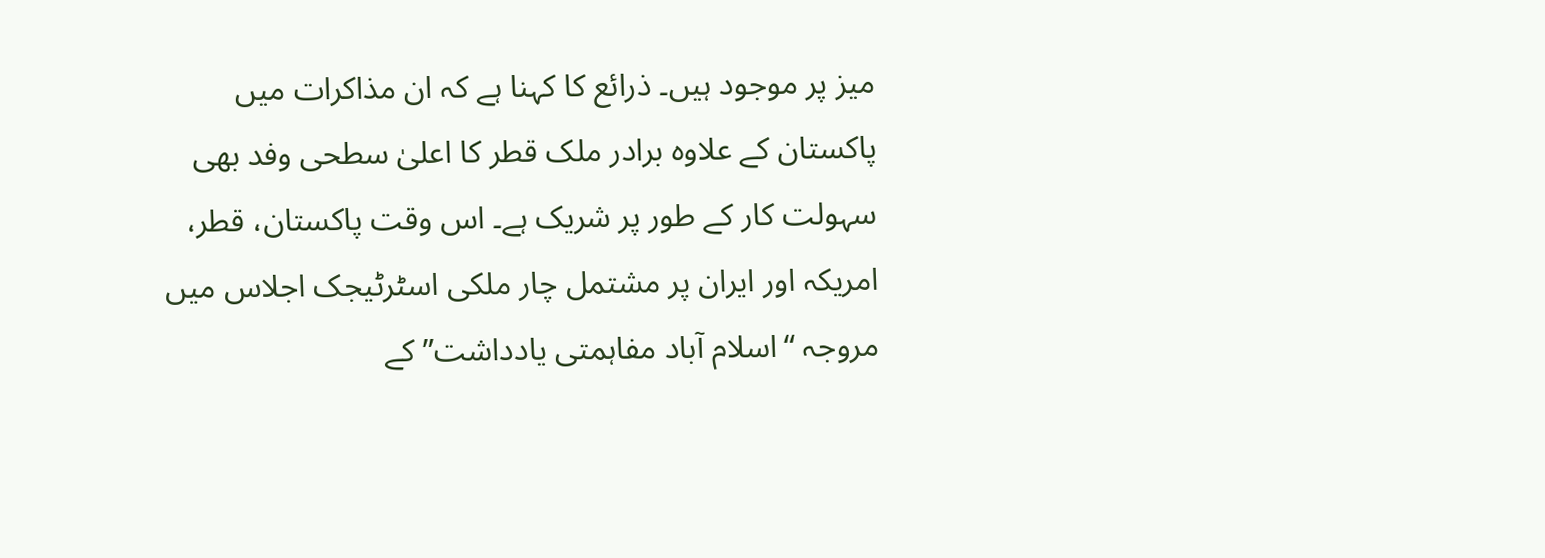میز پر موجود ہیں۔ ذرائع کا کہنا ہے کہ ان مذاکرات میں پاکستان کے علاوہ برادر ملک قطر کا اعلیٰ سطحی وفد بھی سہولت کار کے طور پر شریک ہے۔ اس وقت پاکستان، قطر، امریکہ اور ایران پر مشتمل چار ملکی اسٹرٹیجک اجلاس میں مروجہ “اسلام آباد مفاہمتی یادداشت” کے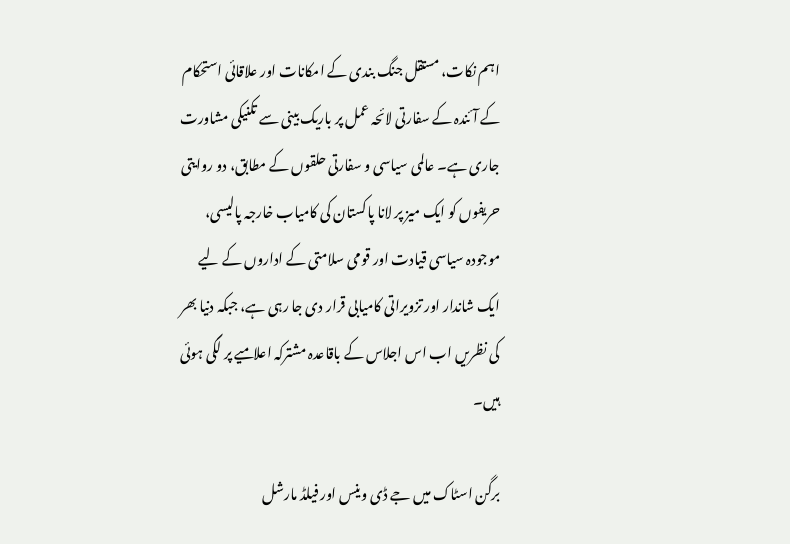اہم نکات، مستقل جنگ بندی کے امکانات اور علاقائی استحکام کے آئندہ کے سفارتی لائحہ عمل پر باریک بینی سے تکنیکی مشاورت جاری ہے۔ عالمی سیاسی و سفارتی حلقوں کے مطابق، دو روایتی حریفوں کو ایک میز پر لانا پاکستان کی کامیاب خارجہ پالیسی، موجودہ سیاسی قیادت اور قومی سلامتی کے اداروں کے لیے ایک شاندار اور تزویراتی کامیابی قرار دی جا رہی ہے، جبکہ دنیا بھر کی نظریں اب اس اجلاس کے باقاعدہ مشترکہ اعلامیے پر لگی ہوئی ہیں۔

برگن اسٹاک میں جے ڈی وینس اور فیلڈ مارشل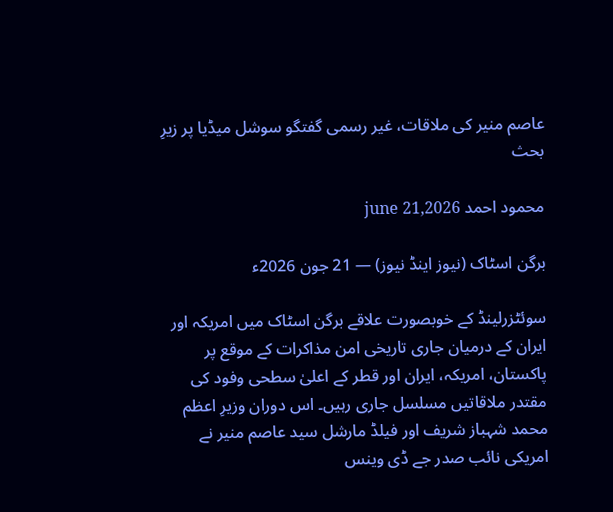عاصم منیر کی ملاقات، غیر رسمی گفتگو سوشل میڈیا پر زیرِ بحث

محمود احمد june 21,2026

برگن اسٹاک (نیوز اینڈ نیوز) — 21 جون 2026ء

سوئٹزرلینڈ کے خوبصورت علاقے برگن اسٹاک میں امریکہ اور ایران کے درمیان جاری تاریخی امن مذاکرات کے موقع پر پاکستان، امریکہ، ایران اور قطر کے اعلیٰ سطحی وفود کی مقتدر ملاقاتیں مسلسل جاری رہیں۔ اس دوران وزیرِ اعظم محمد شہباز شریف اور فیلڈ مارشل سید عاصم منیر نے امریکی نائب صدر جے ڈی وینس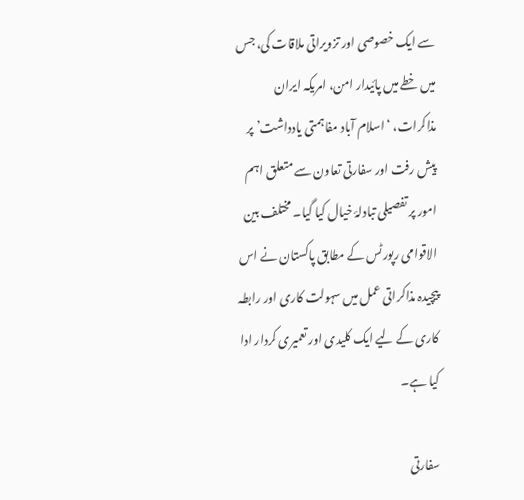سے ایک خصوصی اور تزویراتی ملاقات کی، جس میں خطے میں پائیدار امن، امریکہ ایران مذاکرات، ‘اسلام آباد مفاہمتی یادداشت’ پر پیش رفت اور سفارتی تعاون سے متعلق اہم امور پر تفصیلی تبادلۂ خیال کیا گیا۔ مختلف بین الاقوامی رپورٹس کے مطابق پاکستان نے اس پیچیدہ مذاکراتی عمل میں سہولت کاری اور رابطہ کاری کے لیے ایک کلیدی اور تعمیری کردار ادا کیا ہے۔

سفارتی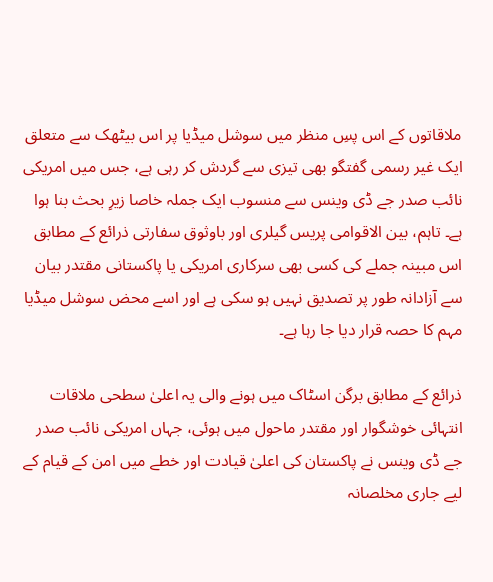ملاقاتوں کے اس پسِ منظر میں سوشل میڈیا پر اس بیٹھک سے متعلق ایک غیر رسمی گفتگو بھی تیزی سے گردش کر رہی ہے، جس میں امریکی نائب صدر جے ڈی وینس سے منسوب ایک جملہ خاصا زیرِ بحث بنا ہوا ہے۔ تاہم، بین الاقوامی پریس گیلری اور باوثوق سفارتی ذرائع کے مطابق اس مبینہ جملے کی کسی بھی سرکاری امریکی یا پاکستانی مقتدر بیان سے آزادانہ طور پر تصدیق نہیں ہو سکی ہے اور اسے محض سوشل میڈیا مہم کا حصہ قرار دیا جا رہا ہے۔

ذرائع کے مطابق برگن اسٹاک میں ہونے والی یہ اعلیٰ سطحی ملاقات انتہائی خوشگوار اور مقتدر ماحول میں ہوئی، جہاں امریکی نائب صدر جے ڈی وینس نے پاکستان کی اعلیٰ قیادت اور خطے میں امن کے قیام کے لیے جاری مخلصانہ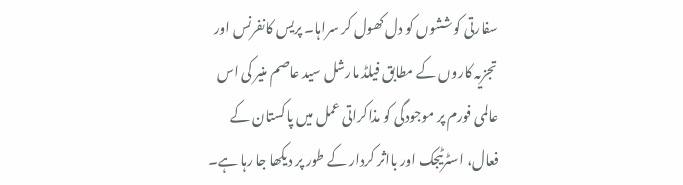سفارتی کوششوں کو دل کھول کر سراہا۔ پریس کانفرنس اور تجزیہ کاروں کے مطابق فیلڈ مارشل سید عاصم منیر کی اس عالمی فورم پر موجودگی کو مذاکراتی عمل میں پاکستان کے فعال، اسٹرٹیجک اور بااثر کردار کے طور پر دیکھا جا رہا ہے۔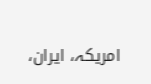امریکہ، ایران،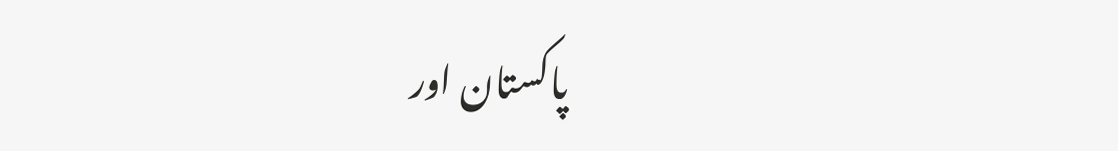پاکستان اور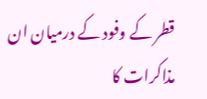قطر کے وفود کے درمیان ان مذاکرات کا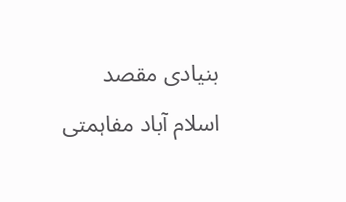بنیادی مقصد اسلام آباد مفاہمتی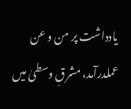یادداشت پر من و عن عملدرآمد، مشرقِ وسطیٰ میں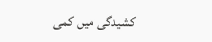کشیدگی میں کمی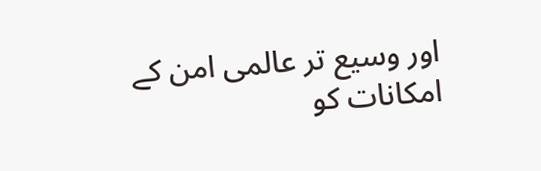اور وسیع تر عالمی امن کے امکانات کو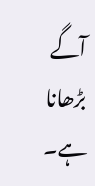آگے بڑھانا ہے۔